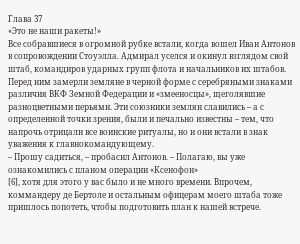Глава 37
«Это не наши ракеты!»
Все собравшиеся в огромной рубке встали, когда вошел Иван Антонов в сопровождении Стоуэлла. Адмирал уселся и окинул взглядом свой штаб, командиров ударных групп флота и начальников их штабов. Перед ним замерли земляне в черной форме с серебряными знаками различия ВКФ Земной Федерации и «змееносцы», щеголявшие разноцветными перьями. Эти союзники землян славились – а с определенной точки зрения, были и печально известны – тем, что напрочь отрицали все воинские ритуалы, но и они встали в знак уважения к главнокомандующему.
– Прошу садиться, – пробасил Антонов. – Полагаю, вы уже ознакомились с планом операции «Ксенофон»
[6], хотя для этого у вас было и не много времени. Впрочем, коммандеру де Бертоле и остальным офицерам моего штаба тоже пришлось попотеть, чтобы подготовить план к нашей встрече.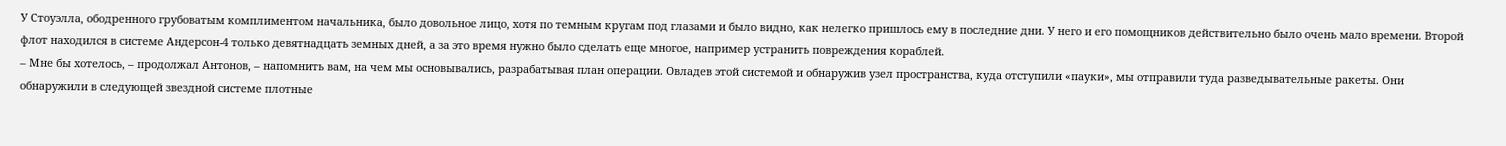У Стоуэлла, ободренного грубоватым комплиментом начальника, было довольное лицо, хотя по темным кругам под глазами и было видно, как нелегко пришлось ему в последние дни. У него и его помощников действительно было очень мало времени. Второй флот находился в системе Андерсон-4 только девятнадцать земных дней, а за это время нужно было сделать еще многое, например устранить повреждения кораблей.
– Мне бы хотелось, – продолжал Антонов, – напомнить вам, на чем мы основывались, разрабатывая план операции. Овладев этой системой и обнаружив узел пространства, куда отступили «пауки», мы отправили туда разведывательные ракеты. Они обнаружили в следующей звездной системе плотные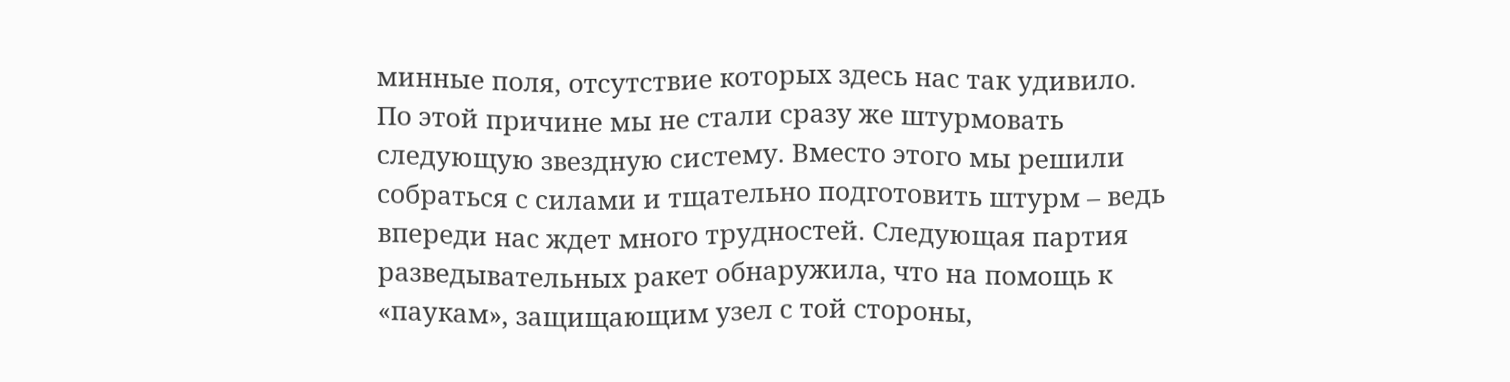минные поля, отсутствие которых здесь нас так удивило. По этой причине мы не стали сразу же штурмовать следующую звездную систему. Вместо этого мы решили собраться с силами и тщательно подготовить штурм – ведь впереди нас ждет много трудностей. Следующая партия разведывательных ракет обнаружила, что на помощь к «паукам», защищающим узел с той стороны,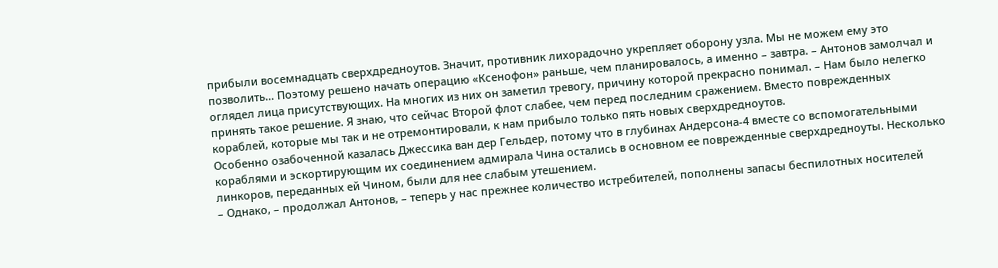прибыли восемнадцать сверхдредноутов. Значит, противник лихорадочно укрепляет оборону узла. Мы не можем ему это позволить… Поэтому решено начать операцию «Ксенофон» раньше, чем планировалось, а именно – завтра. – Антонов замолчал и оглядел лица присутствующих. На многих из них он заметил тревогу, причину которой прекрасно понимал. – Нам было нелегко принять такое решение. Я знаю, что сейчас Второй флот слабее, чем перед последним сражением. Вместо поврежденных кораблей, которые мы так и не отремонтировали, к нам прибыло только пять новых сверхдредноутов.
Особенно озабоченной казалась Джессика ван дер Гельдер, потому что в глубинах Андерсона-4 вместе со вспомогательными кораблями и эскортирующим их соединением адмирала Чина остались в основном ее поврежденные сверхдредноуты. Несколько линкоров, переданных ей Чином, были для нее слабым утешением.
– Однако, – продолжал Антонов, – теперь у нас прежнее количество истребителей, пополнены запасы беспилотных носителей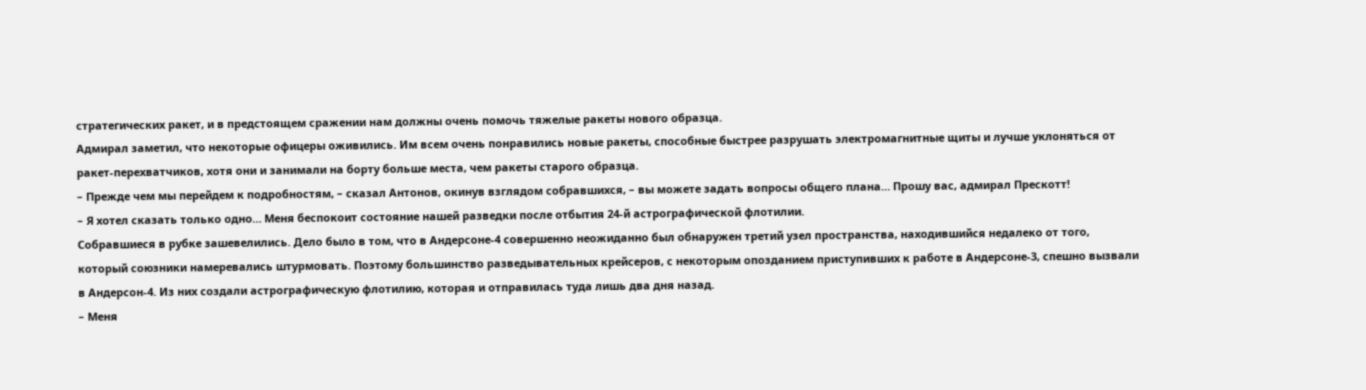стратегических ракет, и в предстоящем сражении нам должны очень помочь тяжелые ракеты нового образца.
Адмирал заметил, что некоторые офицеры оживились. Им всем очень понравились новые ракеты, способные быстрее разрушать электромагнитные щиты и лучше уклоняться от ракет-перехватчиков, хотя они и занимали на борту больше места, чем ракеты старого образца.
– Прежде чем мы перейдем к подробностям, – сказал Антонов, окинув взглядом собравшихся, – вы можете задать вопросы общего плана… Прошу вас, адмирал Прескотт!
– Я хотел сказать только одно… Меня беспокоит состояние нашей разведки после отбытия 24-й астрографической флотилии.
Собравшиеся в рубке зашевелились. Дело было в том, что в Андерсоне-4 совершенно неожиданно был обнаружен третий узел пространства, находившийся недалеко от того, который союзники намеревались штурмовать. Поэтому большинство разведывательных крейсеров, с некоторым опозданием приступивших к работе в Андерсоне-3, спешно вызвали в Андерсон-4. Из них создали астрографическую флотилию, которая и отправилась туда лишь два дня назад.
– Меня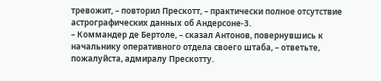тревожит, – повторил Прескотт, – практически полное отсутствие астрографических данных об Андерсоне-3.
– Коммандер де Бертоле, – сказал Антонов, повернувшись к начальнику оперативного отдела своего штаба, – ответьте, пожалуйста, адмиралу Прескотту.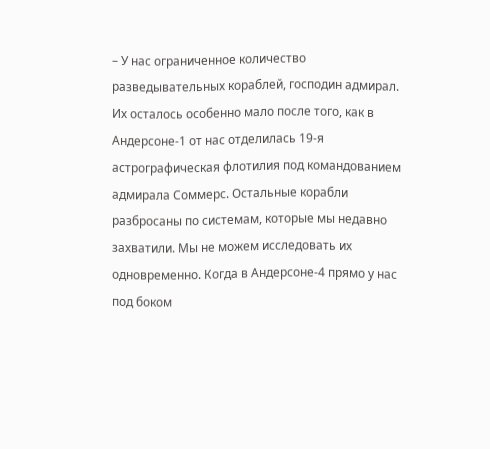– У нас ограниченное количество разведывательных кораблей, господин адмирал. Их осталось особенно мало после того, как в Андерсоне-1 от нас отделилась 19-я астрографическая флотилия под командованием адмирала Соммерс. Остальные корабли разбросаны по системам, которые мы недавно захватили. Мы не можем исследовать их одновременно. Когда в Андерсоне-4 прямо у нас под боком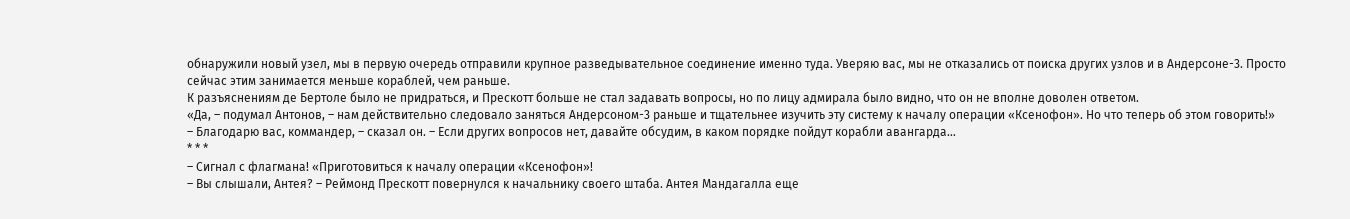обнаружили новый узел, мы в первую очередь отправили крупное разведывательное соединение именно туда. Уверяю вас, мы не отказались от поиска других узлов и в Андерсоне-3. Просто сейчас этим занимается меньше кораблей, чем раньше.
К разъяснениям де Бертоле было не придраться, и Прескотт больше не стал задавать вопросы, но по лицу адмирала было видно, что он не вполне доволен ответом.
«Да, – подумал Антонов, – нам действительно следовало заняться Андерсоном-3 раньше и тщательнее изучить эту систему к началу операции «Ксенофон». Но что теперь об этом говорить!»
– Благодарю вас, коммандер, – сказал он. – Если других вопросов нет, давайте обсудим, в каком порядке пойдут корабли авангарда…
* * *
– Сигнал с флагмана! «Приготовиться к началу операции «Ксенофон»!
– Вы слышали, Антея? – Реймонд Прескотт повернулся к начальнику своего штаба. Антея Мандагалла еще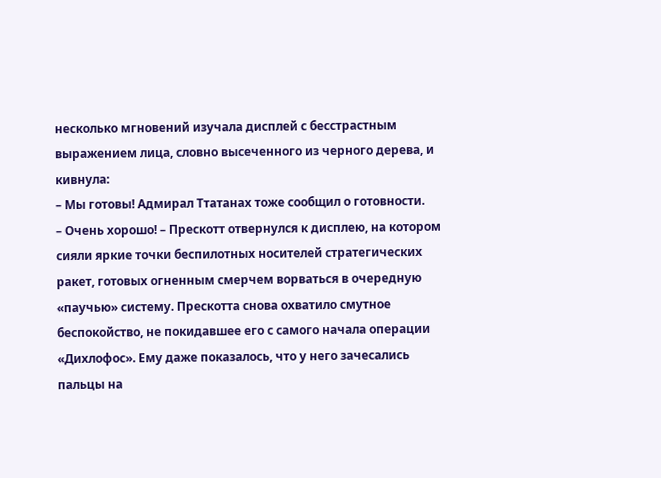несколько мгновений изучала дисплей с бесстрастным выражением лица, словно высеченного из черного дерева, и кивнула:
– Мы готовы! Адмирал Ттатанах тоже сообщил о готовности.
– Очень хорошо! – Прескотт отвернулся к дисплею, на котором сияли яркие точки беспилотных носителей стратегических ракет, готовых огненным смерчем ворваться в очередную «паучью» систему. Прескотта снова охватило смутное беспокойство, не покидавшее его с самого начала операции «Дихлофос». Ему даже показалось, что у него зачесались пальцы на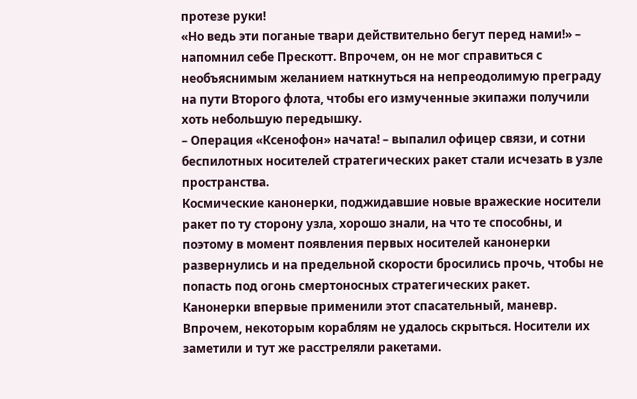протезе руки!
«Но ведь эти поганые твари действительно бегут перед нами!» – напомнил себе Прескотт. Впрочем, он не мог справиться с необъяснимым желанием наткнуться на непреодолимую преграду на пути Второго флота, чтобы его измученные экипажи получили хоть небольшую передышку.
– Операция «Ксенофон» начата! – выпалил офицер связи, и сотни беспилотных носителей стратегических ракет стали исчезать в узле пространства.
Космические канонерки, поджидавшие новые вражеские носители ракет по ту сторону узла, хорошо знали, на что те способны, и поэтому в момент появления первых носителей канонерки развернулись и на предельной скорости бросились прочь, чтобы не попасть под огонь смертоносных стратегических ракет.
Канонерки впервые применили этот спасательный, маневр. Впрочем, некоторым кораблям не удалось скрыться. Носители их заметили и тут же расстреляли ракетами.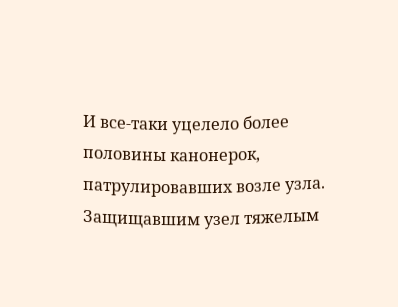И все-таки уцелело более половины канонерок, патрулировавших возле узла.
Защищавшим узел тяжелым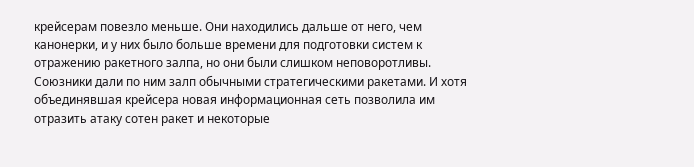крейсерам повезло меньше. Они находились дальше от него, чем канонерки, и у них было больше времени для подготовки систем к отражению ракетного залпа, но они были слишком неповоротливы. Союзники дали по ним залп обычными стратегическими ракетами. И хотя объединявшая крейсера новая информационная сеть позволила им отразить атаку сотен ракет и некоторые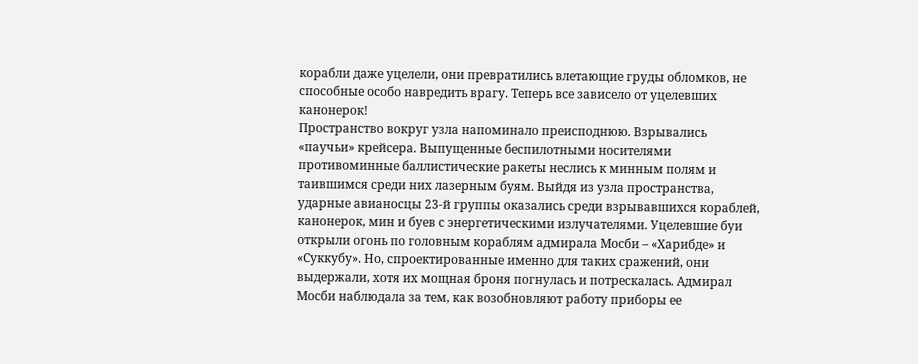корабли даже уцелели, они превратились влетающие груды обломков, не способные особо навредить врагу. Теперь все зависело от уцелевших канонерок!
Пространство вокруг узла напоминало преисподнюю. Взрывались «паучьи» крейсера. Выпущенные беспилотными носителями противоминные баллистические ракеты неслись к минным полям и таившимся среди них лазерным буям. Выйдя из узла пространства, ударные авианосцы 23-й группы оказались среди взрывавшихся кораблей, канонерок, мин и буев с энергетическими излучателями. Уцелевшие буи открыли огонь по головным кораблям адмирала Мосби – «Харибде» и «Суккубу». Но, спроектированные именно для таких сражений, они выдержали, хотя их мощная броня погнулась и потрескалась. Адмирал Мосби наблюдала за тем, как возобновляют работу приборы ее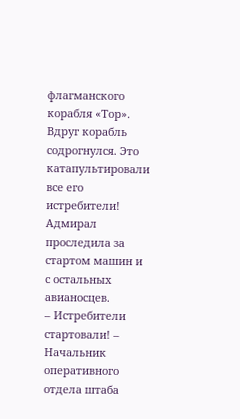флагманского корабля «Тор». Вдруг корабль содрогнулся. Это катапультировали все его истребители! Адмирал проследила за стартом машин и с остальных авианосцев.
– Истребители стартовали! – Начальник оперативного отдела штаба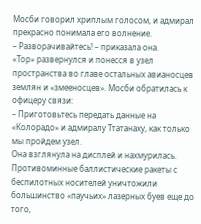Мосби говорил хриплым голосом, и адмирал прекрасно понимала его волнение.
– Разворачивайтесь! – приказала она.
«Тор» развернулся и понесся в узел пространства во главе остальных авианосцев землян и «змееносцев». Мосби обратилась к офицеру связи:
– Приготовьтесь передать данные на «Колорадо» и адмиралу Ттатанаху, как только мы пройдем узел.
Она взглянула на дисплей и нахмурилась. Противоминные баллистические ракеты с беспилотных носителей уничтожили большинство «паучьих» лазерных буев еще до того,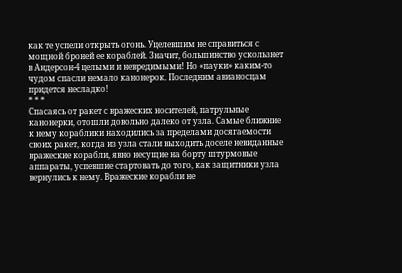как те успели открыть огонь. Уцелевшим не справиться с мощной броней ее кораблей. Значит, большинство ускользнет в Андерсон-4 целыми и невредимыми! Но «пауки» каким-то чудом спасли немало канонерок. Последним авианосцам придется несладко!
* * *
Спасаясь от ракет с вражеских носителей, патрульные канонерки, отошли довольно далеко от узла. Самые ближние к нему кораблики находились за пределами досягаемости своих ракет, когда из узла стали выходить доселе невиданные вражеские корабли, явно несущие на борту штурмовые аппараты, успевшие стартовать до того, как защитники узла вернулись к нему. Вражеские корабли не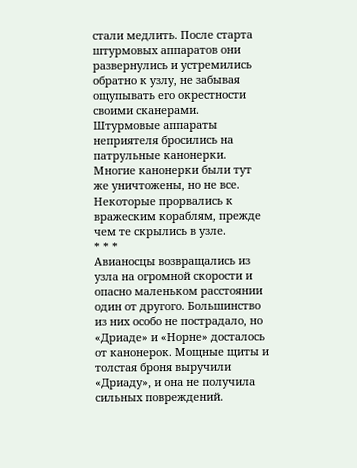стали медлить. После старта штурмовых аппаратов они развернулись и устремились обратно к узлу, не забывая ощупывать его окрестности своими сканерами. Штурмовые аппараты неприятеля бросились на патрульные канонерки. Многие канонерки были тут же уничтожены, но не все. Некоторые прорвались к вражеским кораблям, прежде чем те скрылись в узле.
* * *
Авианосцы возвращались из узла на огромной скорости и опасно маленьком расстоянии один от другого. Большинство из них особо не пострадало, но «Дриаде» и «Норне» досталось от канонерок. Мощные щиты и толстая броня выручили «Дриаду», и она не получила сильных повреждений.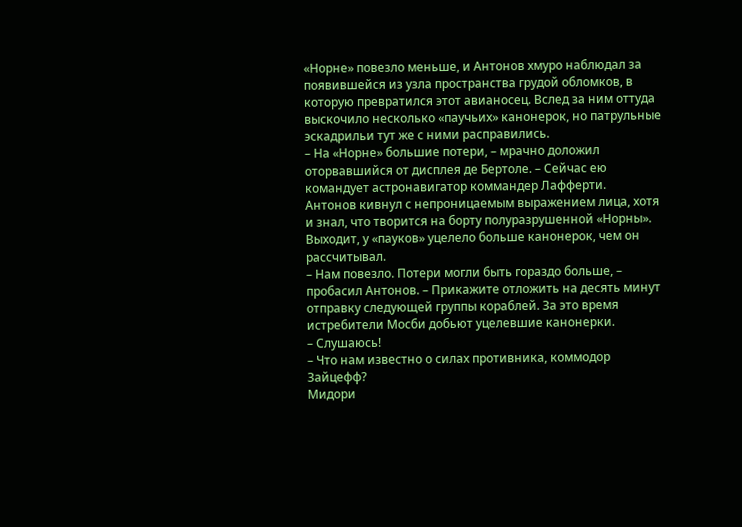«Норне» повезло меньше, и Антонов хмуро наблюдал за появившейся из узла пространства грудой обломков, в которую превратился этот авианосец. Вслед за ним оттуда выскочило несколько «паучьих» канонерок, но патрульные эскадрильи тут же с ними расправились.
– На «Норне» большие потери, – мрачно доложил оторвавшийся от дисплея де Бертоле. – Сейчас ею командует астронавигатор коммандер Лафферти.
Антонов кивнул с непроницаемым выражением лица, хотя и знал, что творится на борту полуразрушенной «Норны». Выходит, у «пауков» уцелело больше канонерок, чем он рассчитывал.
– Нам повезло. Потери могли быть гораздо больше, – пробасил Антонов. – Прикажите отложить на десять минут отправку следующей группы кораблей. За это время истребители Мосби добьют уцелевшие канонерки.
– Слушаюсь!
– Что нам известно о силах противника, коммодор Зайцефф?
Мидори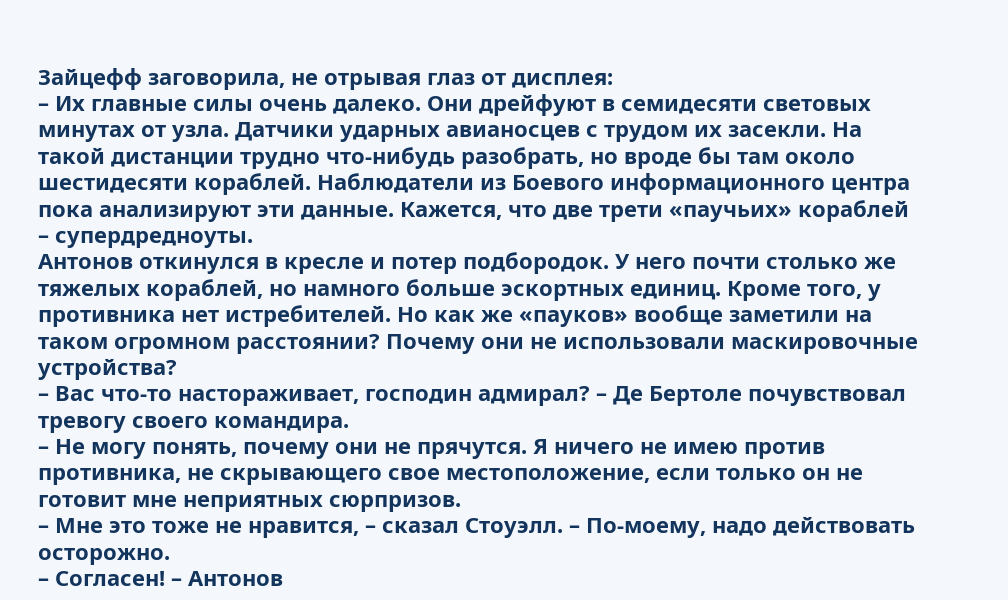Зайцефф заговорила, не отрывая глаз от дисплея:
– Их главные силы очень далеко. Они дрейфуют в семидесяти световых минутах от узла. Датчики ударных авианосцев с трудом их засекли. На такой дистанции трудно что-нибудь разобрать, но вроде бы там около шестидесяти кораблей. Наблюдатели из Боевого информационного центра пока анализируют эти данные. Кажется, что две трети «паучьих» кораблей – супердредноуты.
Антонов откинулся в кресле и потер подбородок. У него почти столько же тяжелых кораблей, но намного больше эскортных единиц. Кроме того, у противника нет истребителей. Но как же «пауков» вообще заметили на таком огромном расстоянии? Почему они не использовали маскировочные устройства?
– Вас что-то настораживает, господин адмирал? – Де Бертоле почувствовал тревогу своего командира.
– Не могу понять, почему они не прячутся. Я ничего не имею против противника, не скрывающего свое местоположение, если только он не готовит мне неприятных сюрпризов.
– Мне это тоже не нравится, – сказал Стоуэлл. – По-моему, надо действовать осторожно.
– Согласен! – Антонов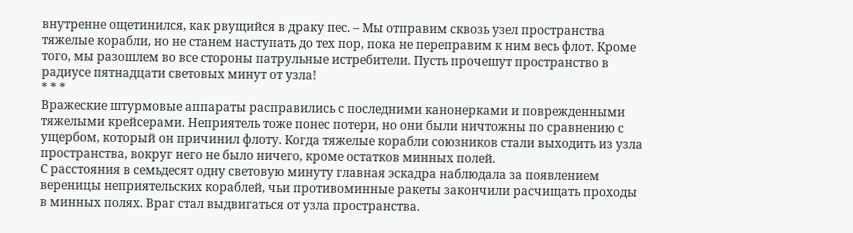внутренне ощетинился, как рвущийся в драку пес. – Мы отправим сквозь узел пространства тяжелые корабли, но не станем наступать до тех пор, пока не переправим к ним весь флот. Кроме того, мы разошлем во все стороны патрульные истребители. Пусть прочешут пространство в радиусе пятнадцати световых минут от узла!
* * *
Вражеские штурмовые аппараты расправились с последними канонерками и поврежденными тяжелыми крейсерами. Неприятель тоже понес потери, но они были ничтожны по сравнению с ущербом, который он причинил флоту. Когда тяжелые корабли союзников стали выходить из узла пространства, вокруг него не было ничего, кроме остатков минных полей.
С расстояния в семьдесят одну световую минуту главная эскадра наблюдала за появлением вереницы неприятельских кораблей, чьи противоминные ракеты закончили расчищать проходы в минных полях. Враг стал выдвигаться от узла пространства.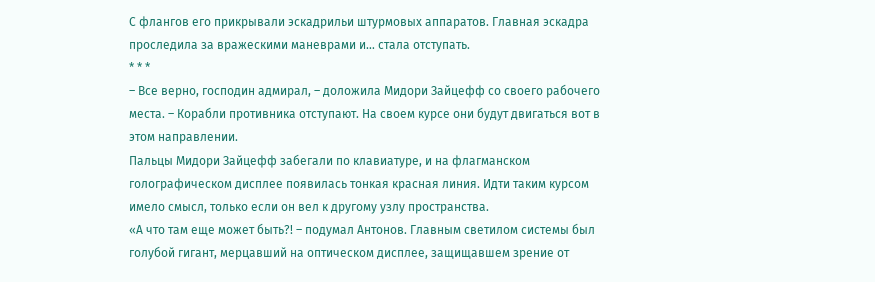С флангов его прикрывали эскадрильи штурмовых аппаратов. Главная эскадра проследила за вражескими маневрами и… стала отступать.
* * *
– Все верно, господин адмирал, – доложила Мидори Зайцефф со своего рабочего места. – Корабли противника отступают. На своем курсе они будут двигаться вот в этом направлении.
Пальцы Мидори Зайцефф забегали по клавиатуре, и на флагманском голографическом дисплее появилась тонкая красная линия. Идти таким курсом имело смысл, только если он вел к другому узлу пространства.
«А что там еще может быть?! – подумал Антонов. Главным светилом системы был голубой гигант, мерцавший на оптическом дисплее, защищавшем зрение от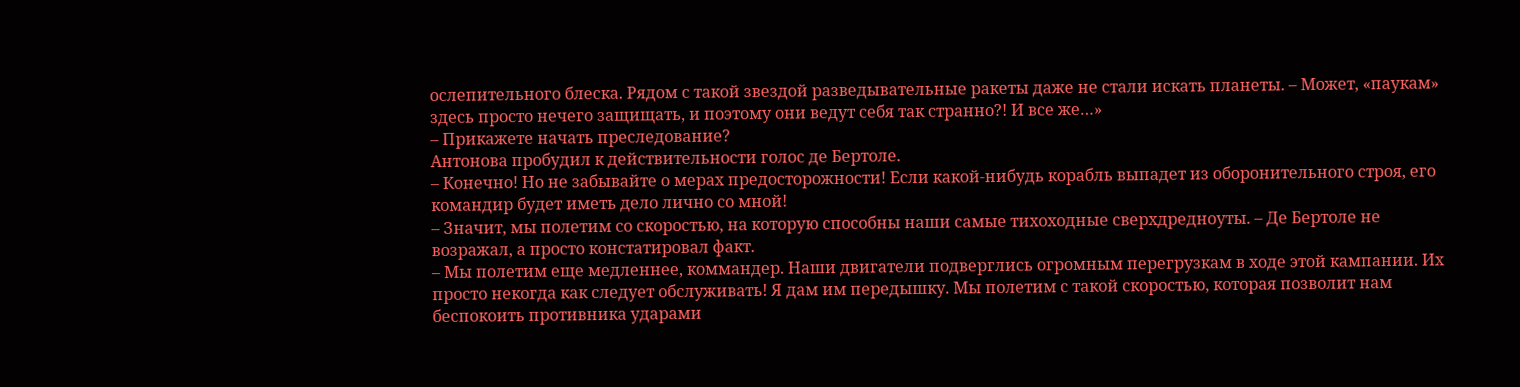ослепительного блеска. Рядом с такой звездой разведывательные ракеты даже не стали искать планеты. – Может, «паукам» здесь просто нечего защищать, и поэтому они ведут себя так странно?! И все же…»
– Прикажете начать преследование?
Антонова пробудил к действительности голос де Бертоле.
– Конечно! Но не забывайте о мерах предосторожности! Если какой-нибудь корабль выпадет из оборонительного строя, его командир будет иметь дело лично со мной!
– Значит, мы полетим со скоростью, на которую способны наши самые тихоходные сверхдредноуты. – Де Бертоле не возражал, а просто констатировал факт.
– Мы полетим еще медленнее, коммандер. Наши двигатели подверглись огромным перегрузкам в ходе этой кампании. Их просто некогда как следует обслуживать! Я дам им передышку. Мы полетим с такой скоростью, которая позволит нам беспокоить противника ударами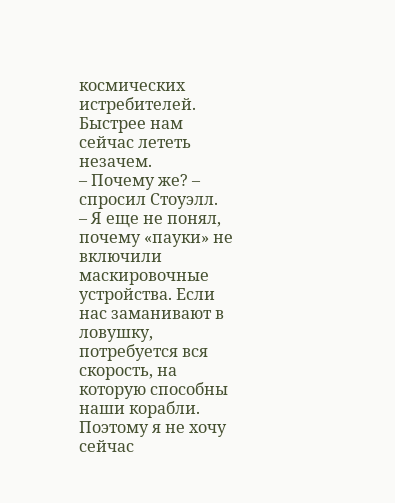космических истребителей. Быстрее нам сейчас лететь незачем.
– Почему же? – спросил Стоуэлл.
– Я еще не понял, почему «пауки» не включили маскировочные устройства. Если нас заманивают в ловушку, потребуется вся скорость, на которую способны наши корабли. Поэтому я не хочу сейчас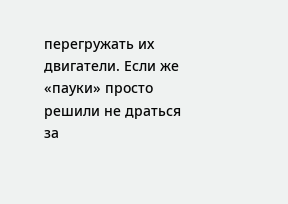перегружать их двигатели. Если же «пауки» просто решили не драться за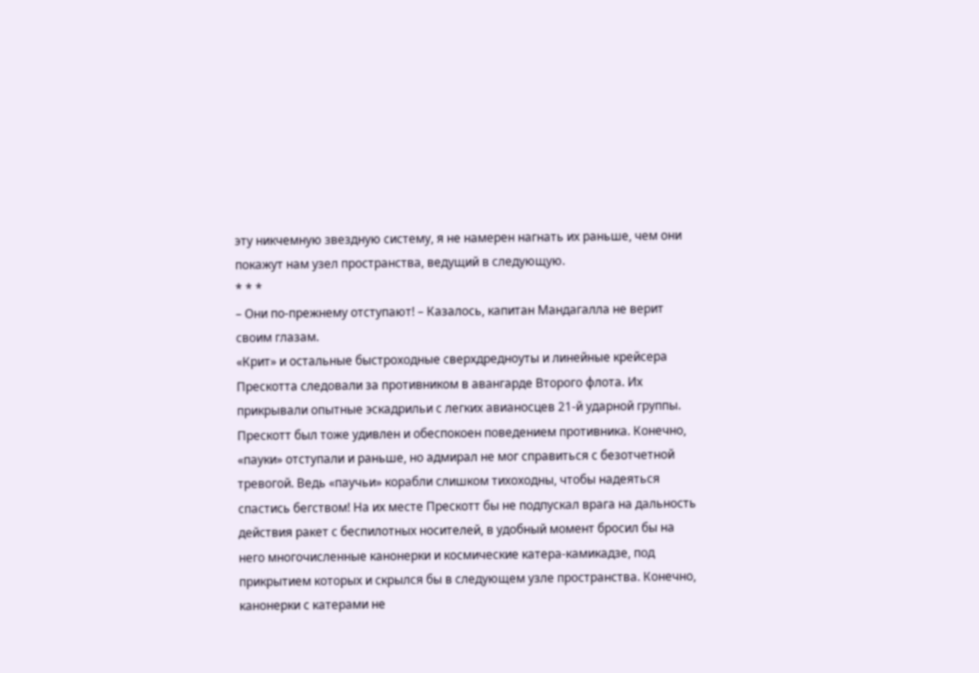эту никчемную звездную систему, я не намерен нагнать их раньше, чем они покажут нам узел пространства, ведущий в следующую.
* * *
– Они по-прежнему отступают! – Казалось, капитан Мандагалла не верит своим глазам.
«Крит» и остальные быстроходные сверхдредноуты и линейные крейсера Прескотта следовали за противником в авангарде Второго флота. Их прикрывали опытные эскадрильи с легких авианосцев 21-й ударной группы.
Прескотт был тоже удивлен и обеспокоен поведением противника. Конечно, «пауки» отступали и раньше, но адмирал не мог справиться с безотчетной тревогой. Ведь «паучьи» корабли слишком тихоходны, чтобы надеяться спастись бегством! На их месте Прескотт бы не подпускал врага на дальность действия ракет с беспилотных носителей, в удобный момент бросил бы на него многочисленные канонерки и космические катера-камикадзе, под прикрытием которых и скрылся бы в следующем узле пространства. Конечно, канонерки с катерами не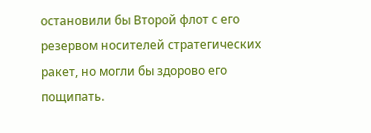остановили бы Второй флот с его резервом носителей стратегических ракет, но могли бы здорово его пощипать.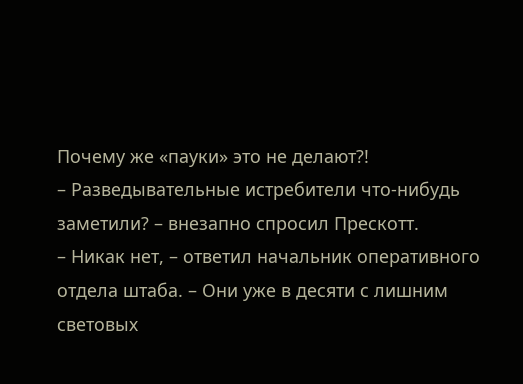Почему же «пауки» это не делают?!
– Разведывательные истребители что-нибудь заметили? – внезапно спросил Прескотт.
– Никак нет, – ответил начальник оперативного отдела штаба. – Они уже в десяти с лишним световых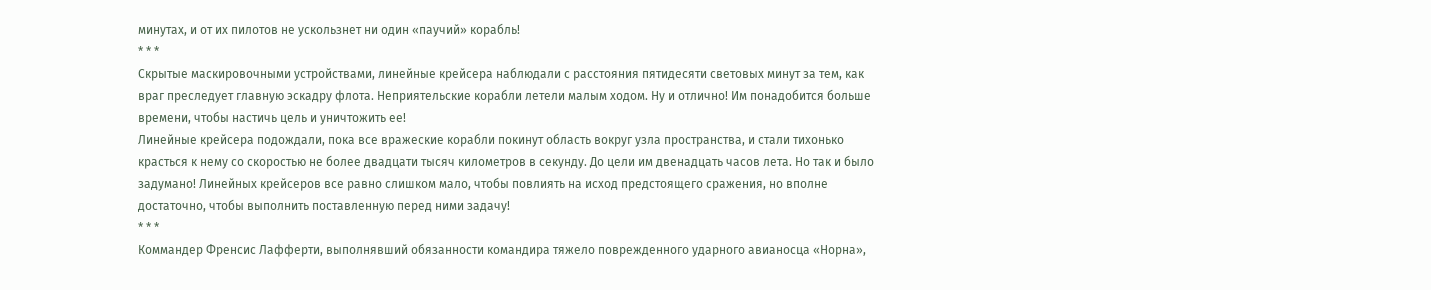минутах, и от их пилотов не ускользнет ни один «паучий» корабль!
* * *
Скрытые маскировочными устройствами, линейные крейсера наблюдали с расстояния пятидесяти световых минут за тем, как враг преследует главную эскадру флота. Неприятельские корабли летели малым ходом. Ну и отлично! Им понадобится больше времени, чтобы настичь цель и уничтожить ее!
Линейные крейсера подождали, пока все вражеские корабли покинут область вокруг узла пространства, и стали тихонько красться к нему со скоростью не более двадцати тысяч километров в секунду. До цели им двенадцать часов лета. Но так и было задумано! Линейных крейсеров все равно слишком мало, чтобы повлиять на исход предстоящего сражения, но вполне достаточно, чтобы выполнить поставленную перед ними задачу!
* * *
Коммандер Френсис Лафферти, выполнявший обязанности командира тяжело поврежденного ударного авианосца «Норна»,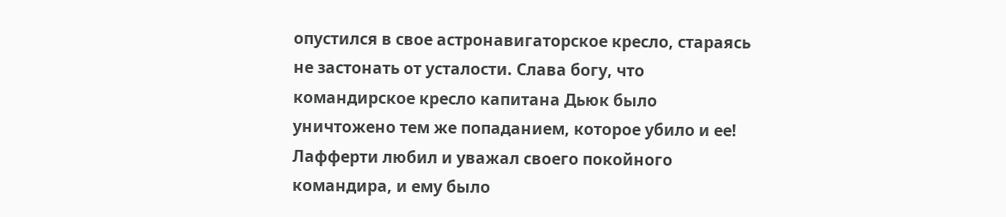опустился в свое астронавигаторское кресло, стараясь не застонать от усталости. Слава богу, что командирское кресло капитана Дьюк было уничтожено тем же попаданием, которое убило и ее! Лафферти любил и уважал своего покойного командира, и ему было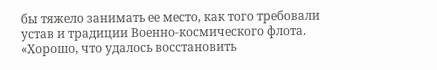бы тяжело занимать ее место, как того требовали устав и традиции Военно-космического флота.
«Хорошо, что удалось восстановить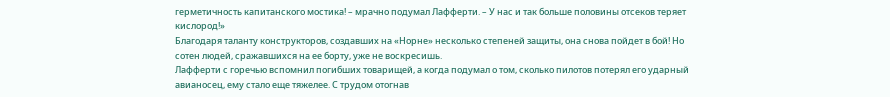герметичность капитанского мостика! – мрачно подумал Лафферти. – У нас и так больше половины отсеков теряет кислород!»
Благодаря таланту конструкторов, создавших на «Норне» несколько степеней защиты, она снова пойдет в бой! Но сотен людей, сражавшихся на ее борту, уже не воскресишь.
Лафферти с горечью вспомнил погибших товарищей, а когда подумал о том, сколько пилотов потерял его ударный авианосец, ему стало еще тяжелее. С трудом отогнав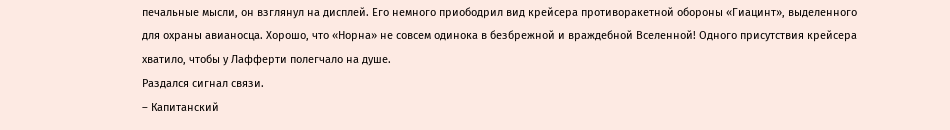печальные мысли, он взглянул на дисплей. Его немного приободрил вид крейсера противоракетной обороны «Гиацинт», выделенного для охраны авианосца. Хорошо, что «Норна» не совсем одинока в безбрежной и враждебной Вселенной! Одного присутствия крейсера хватило, чтобы у Лафферти полегчало на душе.
Раздался сигнал связи.
– Капитанский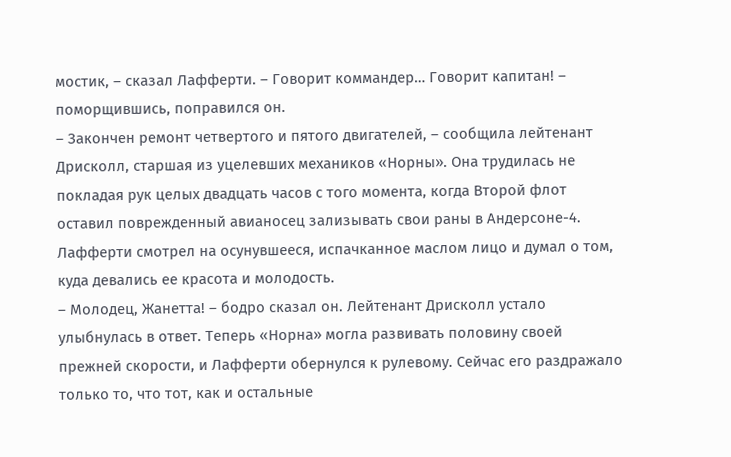мостик, – сказал Лафферти. – Говорит коммандер… Говорит капитан! – поморщившись, поправился он.
– Закончен ремонт четвертого и пятого двигателей, – сообщила лейтенант Дрисколл, старшая из уцелевших механиков «Норны». Она трудилась не покладая рук целых двадцать часов с того момента, когда Второй флот оставил поврежденный авианосец зализывать свои раны в Андерсоне-4. Лафферти смотрел на осунувшееся, испачканное маслом лицо и думал о том, куда девались ее красота и молодость.
– Молодец, Жанетта! – бодро сказал он. Лейтенант Дрисколл устало улыбнулась в ответ. Теперь «Норна» могла развивать половину своей прежней скорости, и Лафферти обернулся к рулевому. Сейчас его раздражало только то, что тот, как и остальные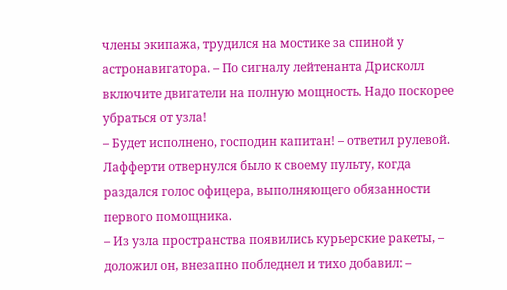члены экипажа, трудился на мостике за спиной у астронавигатора. – По сигналу лейтенанта Дрисколл включите двигатели на полную мощность. Надо поскорее убраться от узла!
– Будет исполнено, господин капитан! – ответил рулевой.
Лафферти отвернулся было к своему пульту, когда раздался голос офицера, выполняющего обязанности первого помощника.
– Из узла пространства появились курьерские ракеты, – доложил он, внезапно побледнел и тихо добавил: –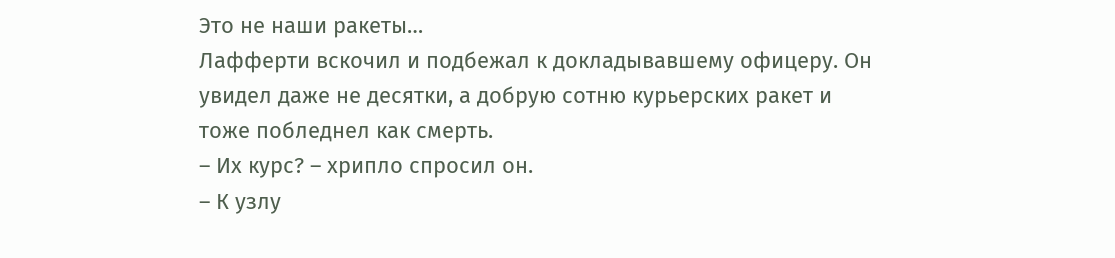Это не наши ракеты…
Лафферти вскочил и подбежал к докладывавшему офицеру. Он увидел даже не десятки, а добрую сотню курьерских ракет и тоже побледнел как смерть.
– Их курс? – хрипло спросил он.
– К узлу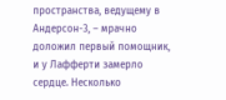пространства, ведущему в Андерсон-3, – мрачно доложил первый помощник, и у Лафферти замерло сердце. Несколько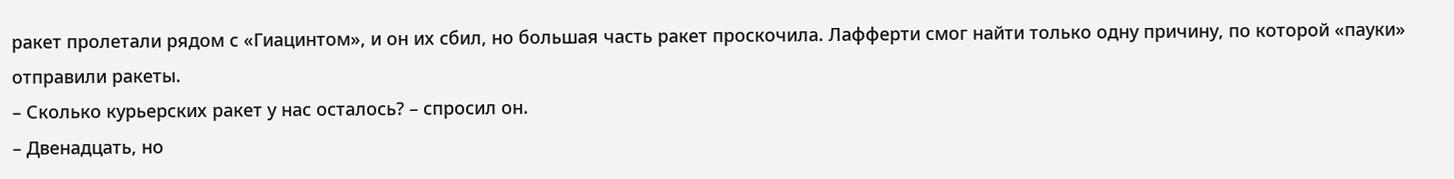ракет пролетали рядом с «Гиацинтом», и он их сбил, но большая часть ракет проскочила. Лафферти смог найти только одну причину, по которой «пауки» отправили ракеты.
– Сколько курьерских ракет у нас осталось? – спросил он.
– Двенадцать, но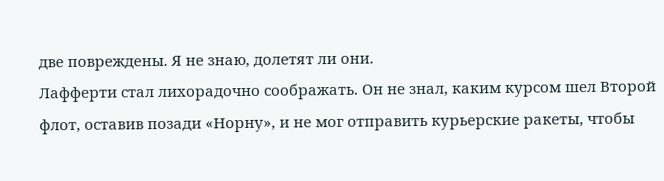две повреждены. Я не знаю, долетят ли они.
Лафферти стал лихорадочно соображать. Он не знал, каким курсом шел Второй флот, оставив позади «Норну», и не мог отправить курьерские ракеты, чтобы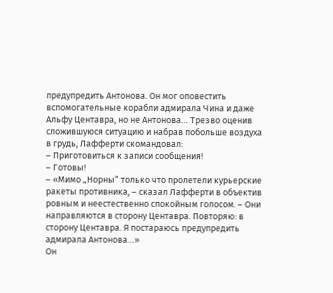предупредить Антонова. Он мог оповестить вспомогательные корабли адмирала Чина и даже Альфу Центавра, но не Антонова… Трезво оценив сложившуюся ситуацию и набрав побольше воздуха в грудь, Лафферти скомандовал:
– Приготовиться к записи сообщения!
– Готовы!
– «Мимо „Норны“ только что пролетели курьерские ракеты противника, – сказал Лафферти в объектив ровным и неестественно спокойным голосом. – Они направляются в сторону Центавра. Повторяю: в сторону Центавра. Я постараюсь предупредить адмирала Антонова…»
Он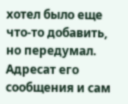хотел было еще что-то добавить, но передумал. Адресат его сообщения и сам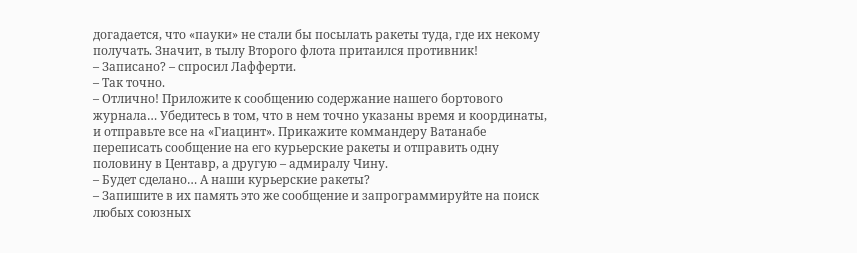догадается, что «пауки» не стали бы посылать ракеты туда, где их некому получать. Значит, в тылу Второго флота притаился противник!
– Записано? – спросил Лафферти.
– Так точно.
– Отлично! Приложите к сообщению содержание нашего бортового журнала… Убедитесь в том, что в нем точно указаны время и координаты, и отправьте все на «Гиацинт». Прикажите коммандеру Ватанабе переписать сообщение на его курьерские ракеты и отправить одну половину в Центавр, а другую – адмиралу Чину.
– Будет сделано… А наши курьерские ракеты?
– Запишите в их память это же сообщение и запрограммируйте на поиск любых союзных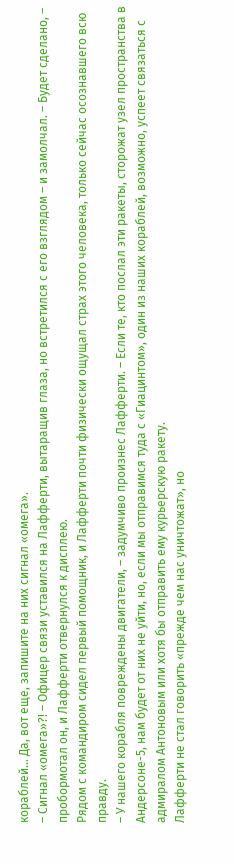кораблей… Да, вот еще, запишите на них сигнал «омега».
– Сигнал «омега»?! – Офицер связи уставился на Лафферти, вытаращив глаза, но встретился с его взглядом – и замолчал. – Будет сделано, – пробормотал он, и Лафферти отвернулся к дисплею.
Рядом с командиром сидел первый помощник, и Лафферти почти физически ощущал страх этого человека, только сейчас осознавшего всю правду.
– У нашего корабля повреждены двигатели, – задумчиво произнес Лафферти. – Если те, кто послал эти ракеты, сторожат узел пространства в Андерсоне-5, нам будет от них не уйти, но, если мы отправимся туда с «Гиацинтом», один из наших кораблей, возможно, успеет связаться с адмиралом Антоновым или хотя бы отправить ему курьерскую ракету.
Лафферти не стал говорить «прежде чем нас уничтожат», но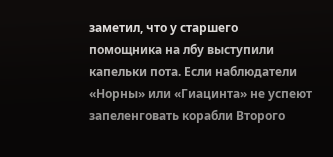заметил, что у старшего помощника на лбу выступили капельки пота. Если наблюдатели «Норны» или «Гиацинта» не успеют запеленговать корабли Второго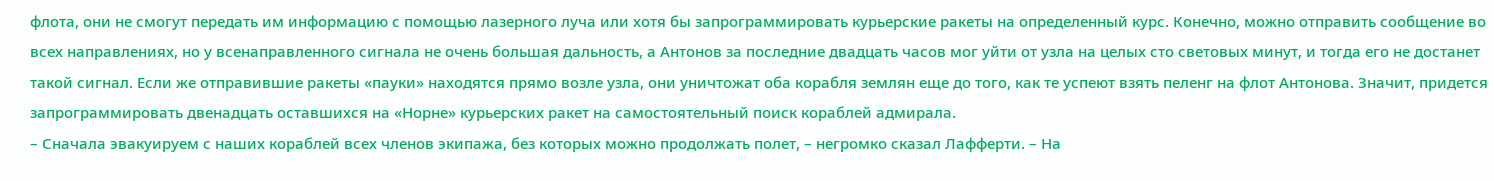флота, они не смогут передать им информацию с помощью лазерного луча или хотя бы запрограммировать курьерские ракеты на определенный курс. Конечно, можно отправить сообщение во всех направлениях, но у всенаправленного сигнала не очень большая дальность, а Антонов за последние двадцать часов мог уйти от узла на целых сто световых минут, и тогда его не достанет такой сигнал. Если же отправившие ракеты «пауки» находятся прямо возле узла, они уничтожат оба корабля землян еще до того, как те успеют взять пеленг на флот Антонова. Значит, придется запрограммировать двенадцать оставшихся на «Норне» курьерских ракет на самостоятельный поиск кораблей адмирала.
– Сначала эвакуируем с наших кораблей всех членов экипажа, без которых можно продолжать полет, – негромко сказал Лафферти. – На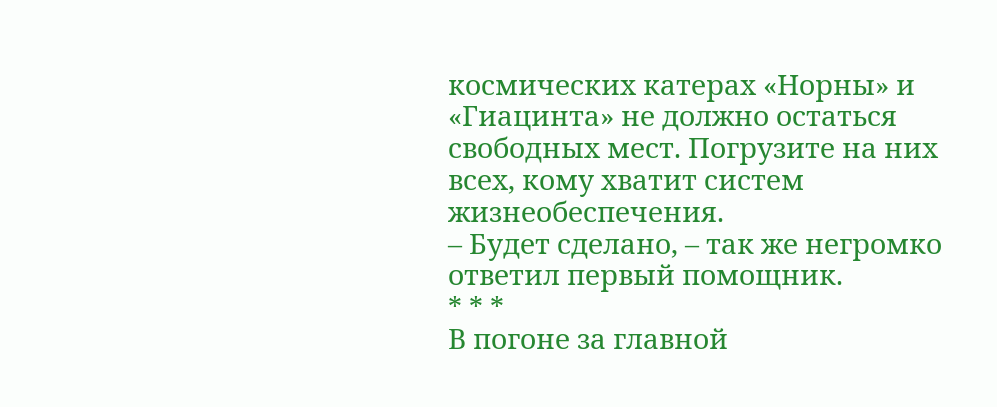космических катерах «Норны» и «Гиацинта» не должно остаться свободных мест. Погрузите на них всех, кому хватит систем жизнеобеспечения.
– Будет сделано, – так же негромко ответил первый помощник.
* * *
В погоне за главной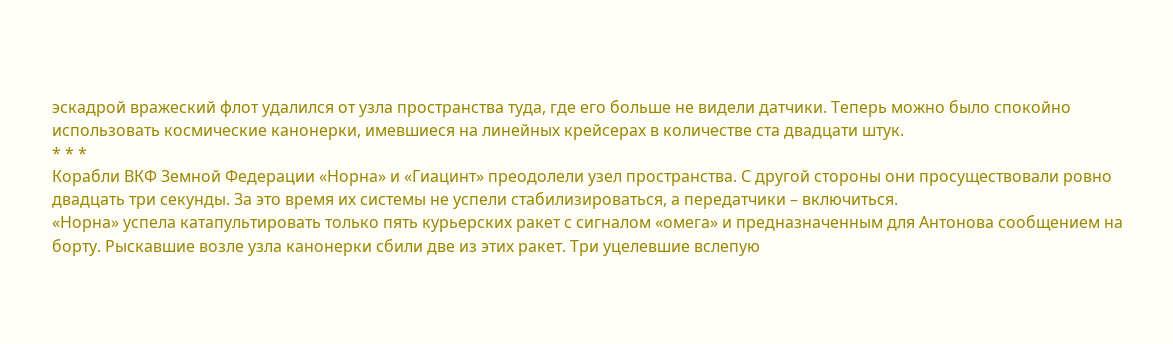эскадрой вражеский флот удалился от узла пространства туда, где его больше не видели датчики. Теперь можно было спокойно использовать космические канонерки, имевшиеся на линейных крейсерах в количестве ста двадцати штук.
* * *
Корабли ВКФ Земной Федерации «Норна» и «Гиацинт» преодолели узел пространства. С другой стороны они просуществовали ровно двадцать три секунды. За это время их системы не успели стабилизироваться, а передатчики – включиться.
«Норна» успела катапультировать только пять курьерских ракет с сигналом «омега» и предназначенным для Антонова сообщением на борту. Рыскавшие возле узла канонерки сбили две из этих ракет. Три уцелевшие вслепую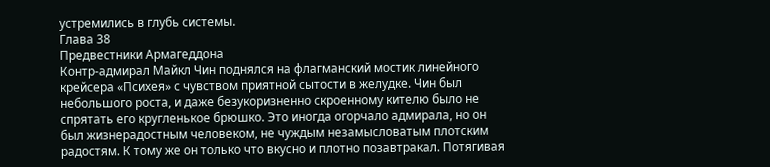устремились в глубь системы.
Глава 38
Предвестники Армагеддона
Контр-адмирал Майкл Чин поднялся на флагманский мостик линейного крейсера «Психея» с чувством приятной сытости в желудке. Чин был небольшого роста, и даже безукоризненно скроенному кителю было не спрятать его кругленькое брюшко. Это иногда огорчало адмирала, но он был жизнерадостным человеком, не чуждым незамысловатым плотским радостям. К тому же он только что вкусно и плотно позавтракал. Потягивая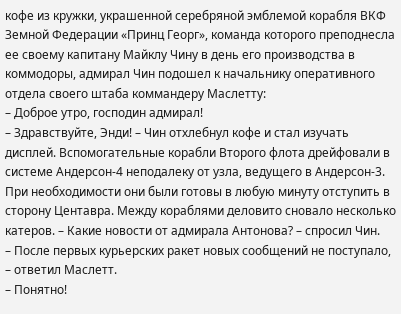кофе из кружки, украшенной серебряной эмблемой корабля ВКФ Земной Федерации «Принц Георг», команда которого преподнесла ее своему капитану Майклу Чину в день его производства в коммодоры, адмирал Чин подошел к начальнику оперативного отдела своего штаба коммандеру Маслетту:
– Доброе утро, господин адмирал!
– Здравствуйте, Энди! – Чин отхлебнул кофе и стал изучать дисплей. Вспомогательные корабли Второго флота дрейфовали в системе Андерсон-4 неподалеку от узла, ведущего в Андерсон-3. При необходимости они были готовы в любую минуту отступить в сторону Центавра. Между кораблями деловито сновало несколько катеров. – Какие новости от адмирала Антонова? – спросил Чин.
– После первых курьерских ракет новых сообщений не поступало, – ответил Маслетт.
– Понятно!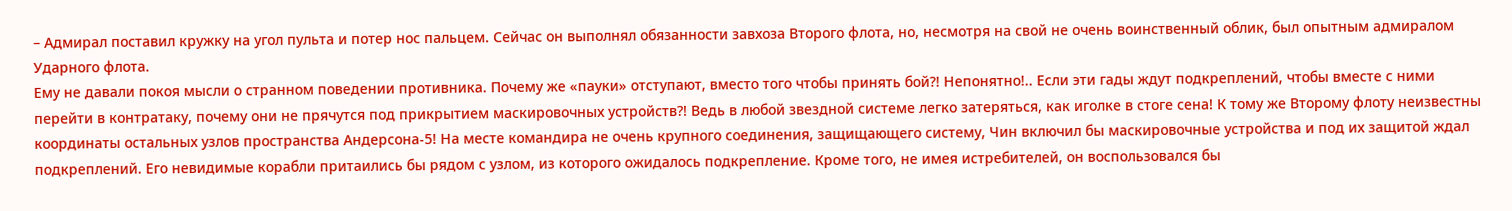– Адмирал поставил кружку на угол пульта и потер нос пальцем. Сейчас он выполнял обязанности завхоза Второго флота, но, несмотря на свой не очень воинственный облик, был опытным адмиралом Ударного флота.
Ему не давали покоя мысли о странном поведении противника. Почему же «пауки» отступают, вместо того чтобы принять бой?! Непонятно!.. Если эти гады ждут подкреплений, чтобы вместе с ними перейти в контратаку, почему они не прячутся под прикрытием маскировочных устройств?! Ведь в любой звездной системе легко затеряться, как иголке в стоге сена! К тому же Второму флоту неизвестны координаты остальных узлов пространства Андерсона-5! На месте командира не очень крупного соединения, защищающего систему, Чин включил бы маскировочные устройства и под их защитой ждал подкреплений. Его невидимые корабли притаились бы рядом с узлом, из которого ожидалось подкрепление. Кроме того, не имея истребителей, он воспользовался бы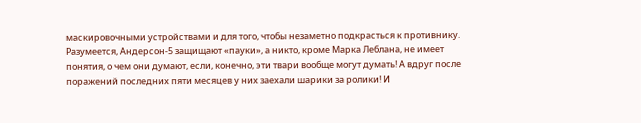маскировочными устройствами и для того, чтобы незаметно подкрасться к противнику.
Разумеется, Андерсон-5 защищают «пауки», а никто, кроме Марка Леблана, не имеет понятия, о чем они думают, если, конечно, эти твари вообще могут думать! А вдруг после поражений последних пяти месяцев у них заехали шарики за ролики! И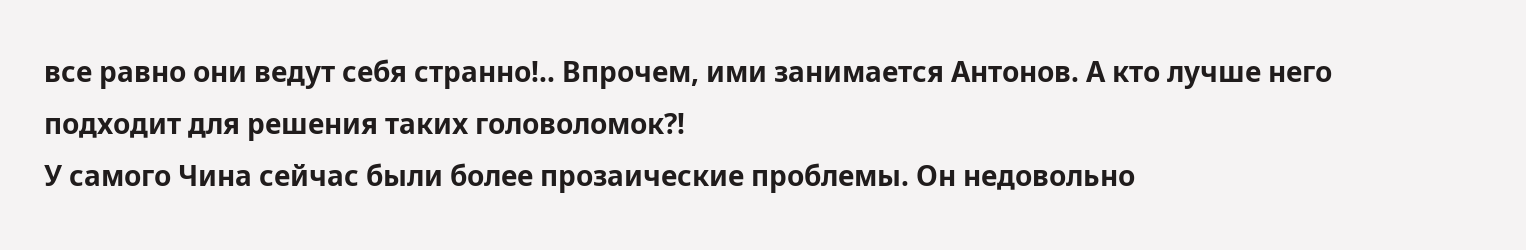все равно они ведут себя странно!.. Впрочем, ими занимается Антонов. А кто лучше него подходит для решения таких головоломок?!
У самого Чина сейчас были более прозаические проблемы. Он недовольно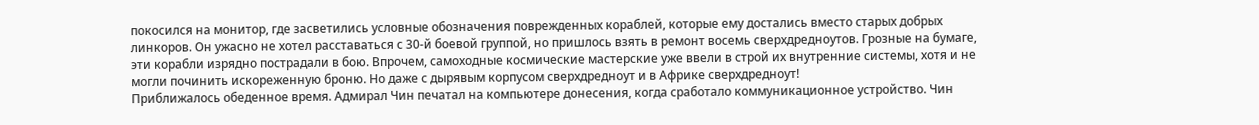покосился на монитор, где засветились условные обозначения поврежденных кораблей, которые ему достались вместо старых добрых линкоров. Он ужасно не хотел расставаться с 30-й боевой группой, но пришлось взять в ремонт восемь сверхдредноутов. Грозные на бумаге, эти корабли изрядно пострадали в бою. Впрочем, самоходные космические мастерские уже ввели в строй их внутренние системы, хотя и не могли починить искореженную броню. Но даже с дырявым корпусом сверхдредноут и в Африке сверхдредноут!
Приближалось обеденное время. Адмирал Чин печатал на компьютере донесения, когда сработало коммуникационное устройство. Чин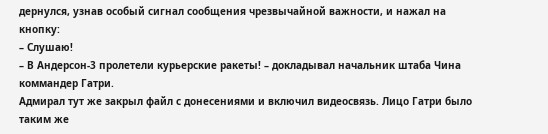дернулся, узнав особый сигнал сообщения чрезвычайной важности, и нажал на кнопку:
– Слушаю!
– В Андерсон-3 пролетели курьерские ракеты! – докладывал начальник штаба Чина коммандер Гатри.
Адмирал тут же закрыл файл с донесениями и включил видеосвязь. Лицо Гатри было таким же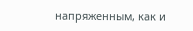напряженным, как и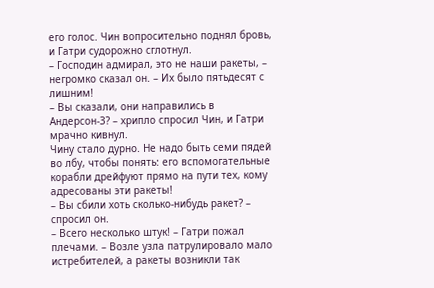его голос. Чин вопросительно поднял бровь, и Гатри судорожно сглотнул.
– Господин адмирал, это не наши ракеты, – негромко сказал он. – Их было пятьдесят с лишним!
– Вы сказали, они направились в Андерсон-3? – хрипло спросил Чин, и Гатри мрачно кивнул.
Чину стало дурно. Не надо быть семи пядей во лбу, чтобы понять: его вспомогательные корабли дрейфуют прямо на пути тех, кому адресованы эти ракеты!
– Вы сбили хоть сколько-нибудь ракет? – спросил он.
– Всего несколько штук! – Гатри пожал плечами. – Возле узла патрулировало мало истребителей, а ракеты возникли так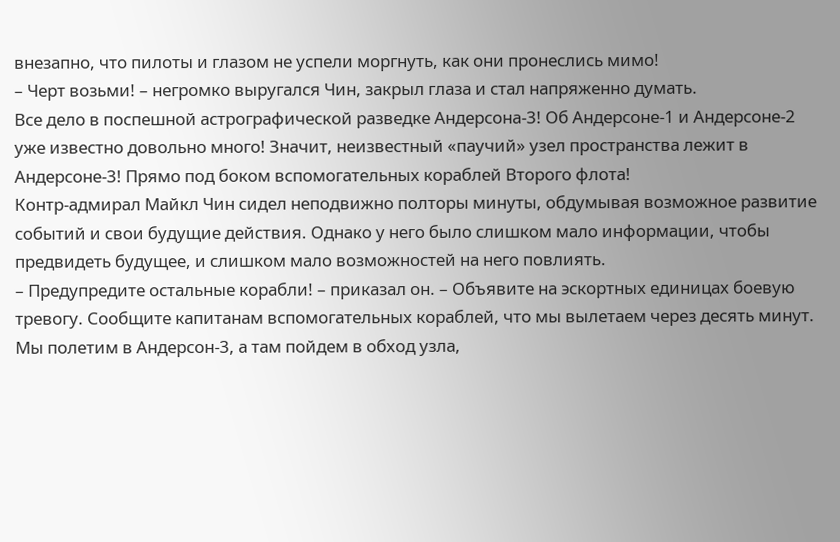внезапно, что пилоты и глазом не успели моргнуть, как они пронеслись мимо!
– Черт возьми! – негромко выругался Чин, закрыл глаза и стал напряженно думать.
Все дело в поспешной астрографической разведке Андерсона-3! Об Андерсоне-1 и Андерсоне-2 уже известно довольно много! Значит, неизвестный «паучий» узел пространства лежит в Андерсоне-3! Прямо под боком вспомогательных кораблей Второго флота!
Контр-адмирал Майкл Чин сидел неподвижно полторы минуты, обдумывая возможное развитие событий и свои будущие действия. Однако у него было слишком мало информации, чтобы предвидеть будущее, и слишком мало возможностей на него повлиять.
– Предупредите остальные корабли! – приказал он. – Объявите на эскортных единицах боевую тревогу. Сообщите капитанам вспомогательных кораблей, что мы вылетаем через десять минут. Мы полетим в Андерсон-3, а там пойдем в обход узла,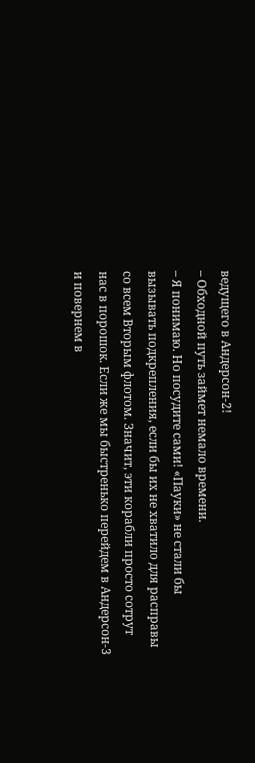ведущего в Андерсон-2!
– Обходной путь займет немало времени.
– Я понимаю. Но посудите сами! «Пауки» не стали бы вызывать подкрепления, если бы их не хватило для расправы со всем Вторым флотом. Значит, эти корабли просто сотрут нас в порошок. Если же мы быстренько перейдем в Андерсон-3 и повернем в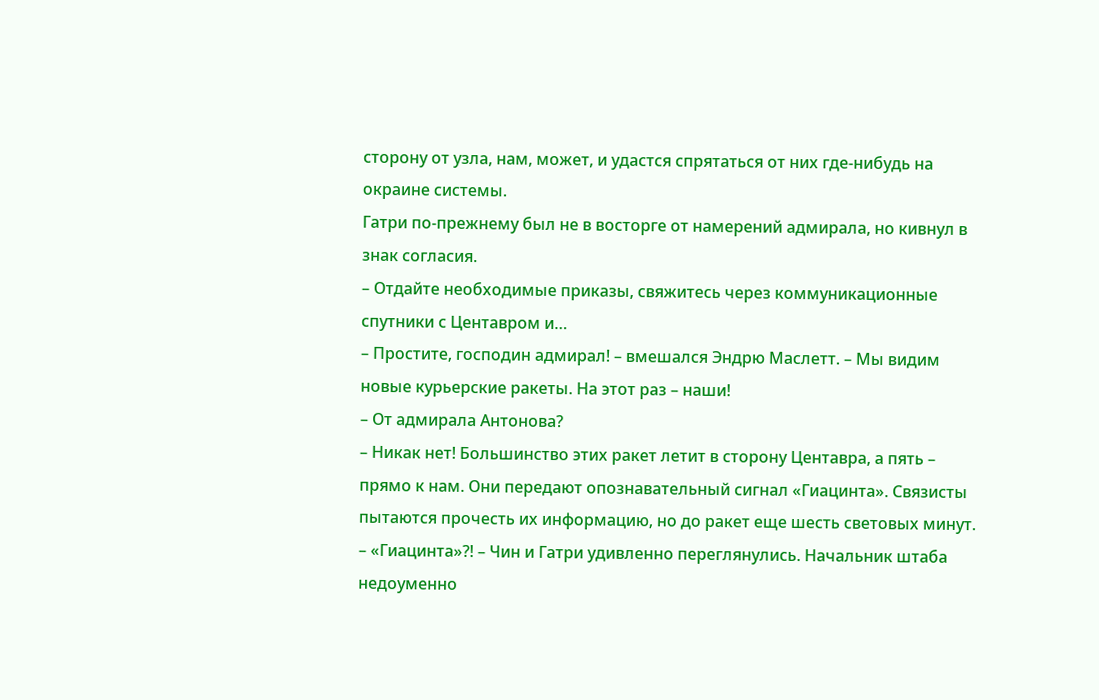сторону от узла, нам, может, и удастся спрятаться от них где-нибудь на окраине системы.
Гатри по-прежнему был не в восторге от намерений адмирала, но кивнул в знак согласия.
– Отдайте необходимые приказы, свяжитесь через коммуникационные спутники с Центавром и…
– Простите, господин адмирал! – вмешался Эндрю Маслетт. – Мы видим новые курьерские ракеты. На этот раз – наши!
– От адмирала Антонова?
– Никак нет! Большинство этих ракет летит в сторону Центавра, а пять – прямо к нам. Они передают опознавательный сигнал «Гиацинта». Связисты пытаются прочесть их информацию, но до ракет еще шесть световых минут.
– «Гиацинта»?! – Чин и Гатри удивленно переглянулись. Начальник штаба недоуменно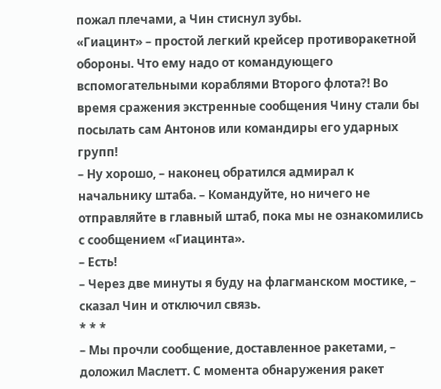пожал плечами, а Чин стиснул зубы.
«Гиацинт» – простой легкий крейсер противоракетной обороны. Что ему надо от командующего вспомогательными кораблями Второго флота?! Во время сражения экстренные сообщения Чину стали бы посылать сам Антонов или командиры его ударных групп!
– Ну хорошо, – наконец обратился адмирал к начальнику штаба. – Командуйте, но ничего не отправляйте в главный штаб, пока мы не ознакомились с сообщением «Гиацинта».
– Есть!
– Через две минуты я буду на флагманском мостике, – сказал Чин и отключил связь.
* * *
– Мы прочли сообщение, доставленное ракетами, – доложил Маслетт. С момента обнаружения ракет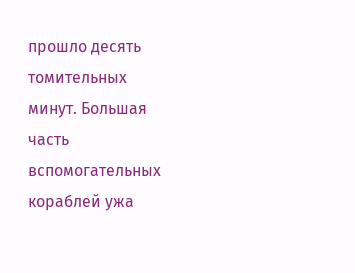прошло десять томительных минут. Большая часть вспомогательных кораблей ужа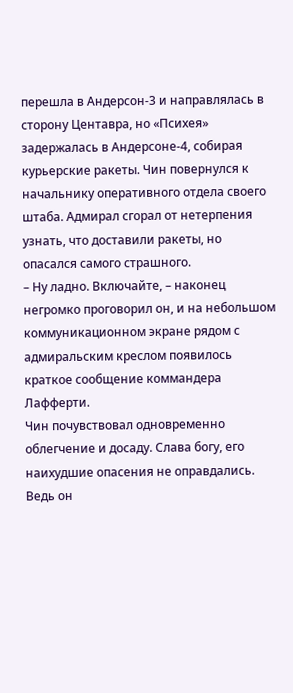перешла в Андерсон-3 и направлялась в сторону Центавра, но «Психея» задержалась в Андерсоне-4, собирая курьерские ракеты. Чин повернулся к начальнику оперативного отдела своего штаба. Адмирал сгорал от нетерпения узнать, что доставили ракеты, но опасался самого страшного.
– Ну ладно. Включайте, – наконец негромко проговорил он, и на небольшом коммуникационном экране рядом с адмиральским креслом появилось краткое сообщение коммандера Лафферти.
Чин почувствовал одновременно облегчение и досаду. Слава богу, его наихудшие опасения не оправдались. Ведь он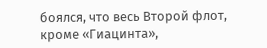боялся, что весь Второй флот, кроме «Гиацинта»,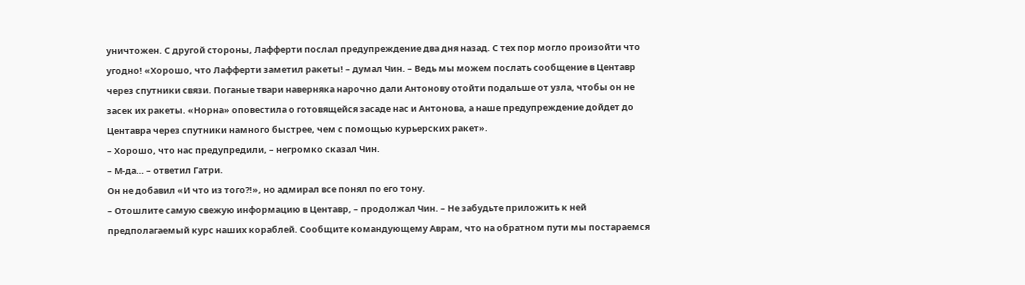уничтожен. С другой стороны, Лафферти послал предупреждение два дня назад. С тех пор могло произойти что угодно! «Хорошо, что Лафферти заметил ракеты! – думал Чин. – Ведь мы можем послать сообщение в Центавр через спутники связи. Поганые твари наверняка нарочно дали Антонову отойти подальше от узла, чтобы он не засек их ракеты. «Норна» оповестила о готовящейся засаде нас и Антонова, а наше предупреждение дойдет до Центавра через спутники намного быстрее, чем с помощью курьерских ракет».
– Хорошо, что нас предупредили, – негромко сказал Чин.
– М-да… – ответил Гатри.
Он не добавил «И что из того?!», но адмирал все понял по его тону.
– Отошлите самую свежую информацию в Центавр, – продолжал Чин. – Не забудьте приложить к ней предполагаемый курс наших кораблей. Сообщите командующему Аврам, что на обратном пути мы постараемся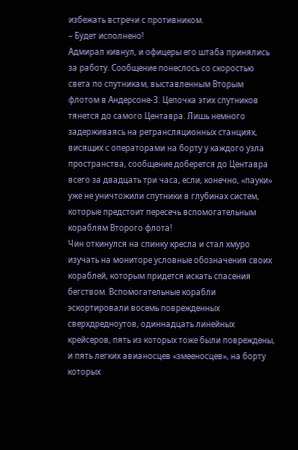избежать встречи с противником.
– Будет исполнено!
Адмирал кивнул, и офицеры его штаба принялись за работу. Сообщение понеслось со скоростью света по спутникам, выставленным Вторым флотом в Андерсоне-3. Цепочка этих спутников тянется до самого Центавра. Лишь немного задерживаясь на ретрансляционных станциях, висящих с операторами на борту у каждого узла пространства, сообщение доберется до Центавра всего за двадцать три часа, если, конечно, «пауки» уже не уничтожили спутники в глубинах систем, которые предстоит пересечь вспомогательным кораблям Второго флота!
Чин откинулся на спинку кресла и стал хмуро изучать на мониторе условные обозначения своих кораблей, которым придется искать спасения бегством. Вспомогательные корабли эскортировали восемь поврежденных сверхдредноутов, одиннадцать линейных крейсеров, пять из которых тоже были повреждены, и пять легких авианосцев «змееносцев», на борту которых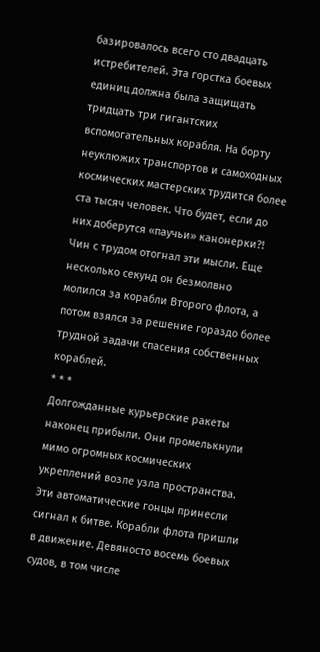базировалось всего сто двадцать истребителей. Эта горстка боевых единиц должна была защищать тридцать три гигантских вспомогательных корабля. На борту неуклюжих транспортов и самоходных космических мастерских трудится более ста тысяч человек. Что будет, если до них доберутся «паучьи» канонерки?!
Чин с трудом отогнал эти мысли. Еще несколько секунд он безмолвно молился за корабли Второго флота, а потом взялся за решение гораздо более трудной задачи спасения собственных кораблей.
* * *
Долгожданные курьерские ракеты наконец прибыли. Они промелькнули мимо огромных космических укреплений возле узла пространства. Эти автоматические гонцы принесли сигнал к битве. Корабли флота пришли в движение. Девяносто восемь боевых судов, в том числе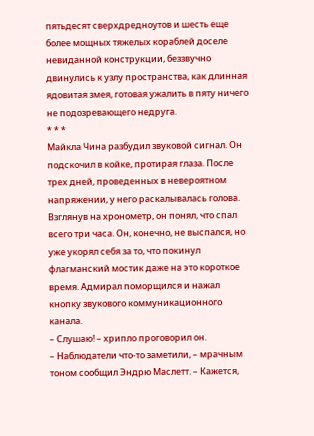пятьдесят сверхдредноутов и шесть еще более мощных тяжелых кораблей доселе невиданной конструкции, беззвучно двинулись к узлу пространства, как длинная ядовитая змея, готовая ужалить в пяту ничего не подозревающего недруга.
* * *
Майкла Чина разбудил звуковой сигнал. Он подскочил в койке, протирая глаза. После трех дней, проведенных в невероятном напряжении, у него раскалывалась голова. Взглянув на хронометр, он понял, что спал всего три часа. Он, конечно, не выспался, но уже укорял себя за то, что покинул флагманский мостик даже на это короткое время. Адмирал поморщился и нажал кнопку звукового коммуникационного канала.
– Слушаю! – хрипло проговорил он.
– Наблюдатели что-то заметили, – мрачным тоном сообщил Эндрю Маслетт. – Кажется,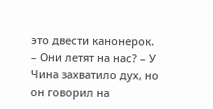это двести канонерок.
– Они летят на нас? – У Чина захватило дух, но он говорил на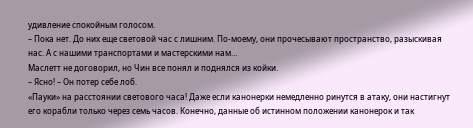удивление спокойным голосом.
– Пока нет. До них еще световой час с лишним. По-моему, они прочесывают пространство, разыскивая нас. А с нашими транспортами и мастерскими нам…
Маслетт не договорил, но Чин все понял и поднялся из койки.
– Ясно! – Он потер себе лоб.
«Пауки» на расстоянии светового часа! Даже если канонерки немедленно ринутся в атаку, они настигнут его корабли только через семь часов. Конечно, данные об истинном положении канонерок и так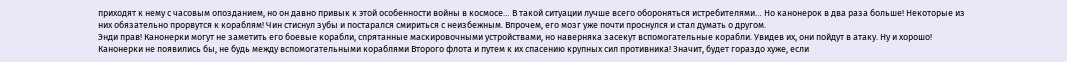приходят к нему с часовым опозданием, но он давно привык к этой особенности войны в космосе… В такой ситуации лучше всего обороняться истребителями… Но канонерок в два раза больше! Некоторые из них обязательно прорвутся к кораблям! Чин стиснул зубы и постарался смириться с неизбежным. Впрочем, его мозг уже почти проснулся и стал думать о другом.
Энди прав! Канонерки могут не заметить его боевые корабли, спрятанные маскировочными устройствами, но наверняка засекут вспомогательные корабли. Увидев их, они пойдут в атаку. Ну и хорошо! Канонерки не появились бы, не будь между вспомогательными кораблями Второго флота и путем к их спасению крупных сил противника! Значит, будет гораздо хуже, если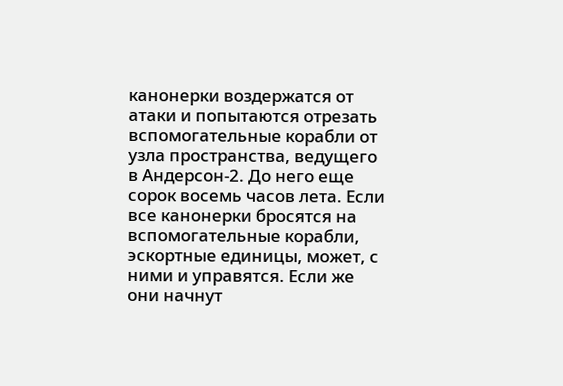канонерки воздержатся от атаки и попытаются отрезать вспомогательные корабли от узла пространства, ведущего в Андерсон-2. До него еще сорок восемь часов лета. Если все канонерки бросятся на вспомогательные корабли, эскортные единицы, может, с ними и управятся. Если же они начнут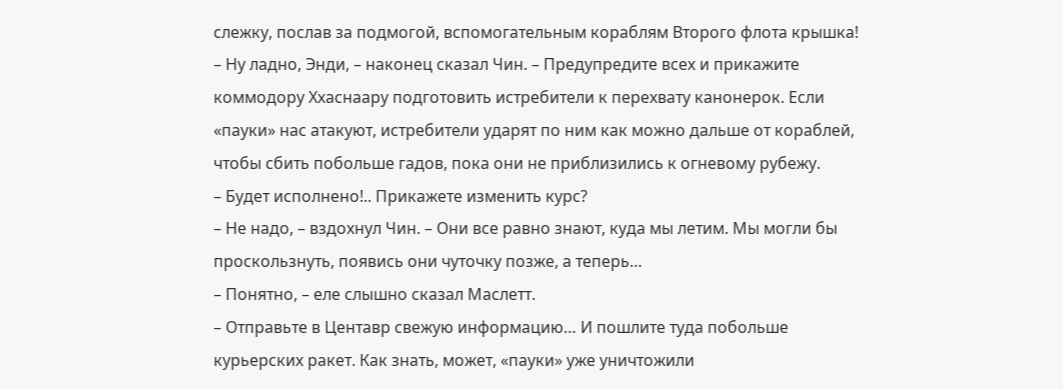слежку, послав за подмогой, вспомогательным кораблям Второго флота крышка!
– Ну ладно, Энди, – наконец сказал Чин. – Предупредите всех и прикажите коммодору Ххаснаару подготовить истребители к перехвату канонерок. Если «пауки» нас атакуют, истребители ударят по ним как можно дальше от кораблей, чтобы сбить побольше гадов, пока они не приблизились к огневому рубежу.
– Будет исполнено!.. Прикажете изменить курс?
– Не надо, – вздохнул Чин. – Они все равно знают, куда мы летим. Мы могли бы проскользнуть, появись они чуточку позже, а теперь…
– Понятно, – еле слышно сказал Маслетт.
– Отправьте в Центавр свежую информацию… И пошлите туда побольше курьерских ракет. Как знать, может, «пауки» уже уничтожили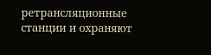ретрансляционные станции и охраняют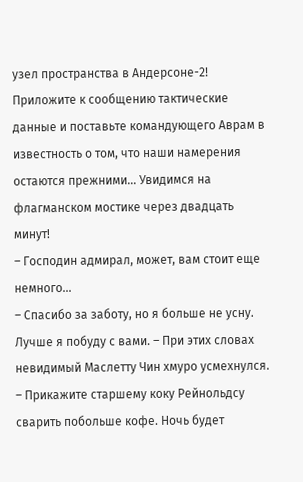узел пространства в Андерсоне-2! Приложите к сообщению тактические данные и поставьте командующего Аврам в известность о том, что наши намерения остаются прежними… Увидимся на флагманском мостике через двадцать минут!
– Господин адмирал, может, вам стоит еще немного…
– Спасибо за заботу, но я больше не усну. Лучше я побуду с вами. – При этих словах невидимый Маслетту Чин хмуро усмехнулся. – Прикажите старшему коку Рейнольдсу сварить побольше кофе. Ночь будет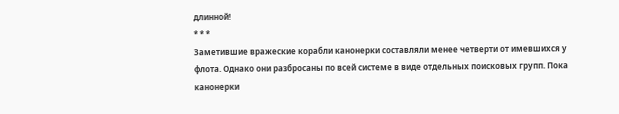длинной!
* * *
Заметившие вражеские корабли канонерки составляли менее четверти от имевшихся у флота. Однако они разбросаны по всей системе в виде отдельных поисковых групп. Пока канонерки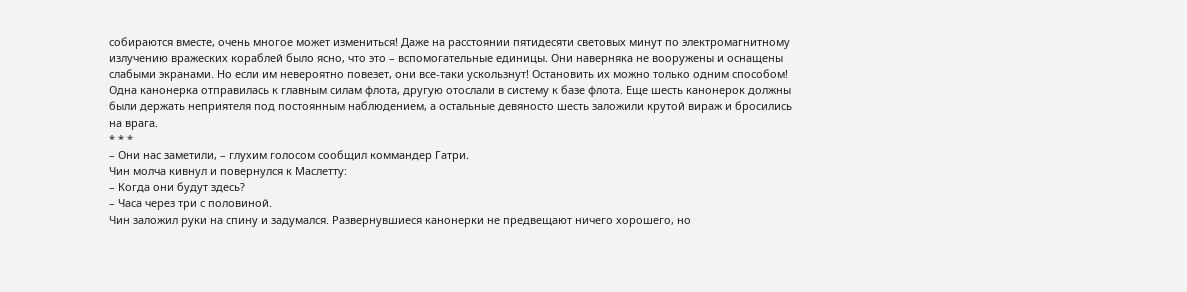собираются вместе, очень многое может измениться! Даже на расстоянии пятидесяти световых минут по электромагнитному излучению вражеских кораблей было ясно, что это – вспомогательные единицы. Они наверняка не вооружены и оснащены слабыми экранами. Но если им невероятно повезет, они все-таки ускользнут! Остановить их можно только одним способом!
Одна канонерка отправилась к главным силам флота, другую отослали в систему к базе флота. Еще шесть канонерок должны были держать неприятеля под постоянным наблюдением, а остальные девяносто шесть заложили крутой вираж и бросились на врага.
* * *
– Они нас заметили, – глухим голосом сообщил коммандер Гатри.
Чин молча кивнул и повернулся к Маслетту:
– Когда они будут здесь?
– Часа через три с половиной.
Чин заложил руки на спину и задумался. Развернувшиеся канонерки не предвещают ничего хорошего, но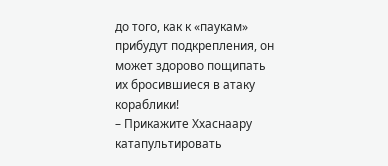до того, как к «паукам» прибудут подкрепления, он может здорово пощипать их бросившиеся в атаку кораблики!
– Прикажите Ххаснаару катапультировать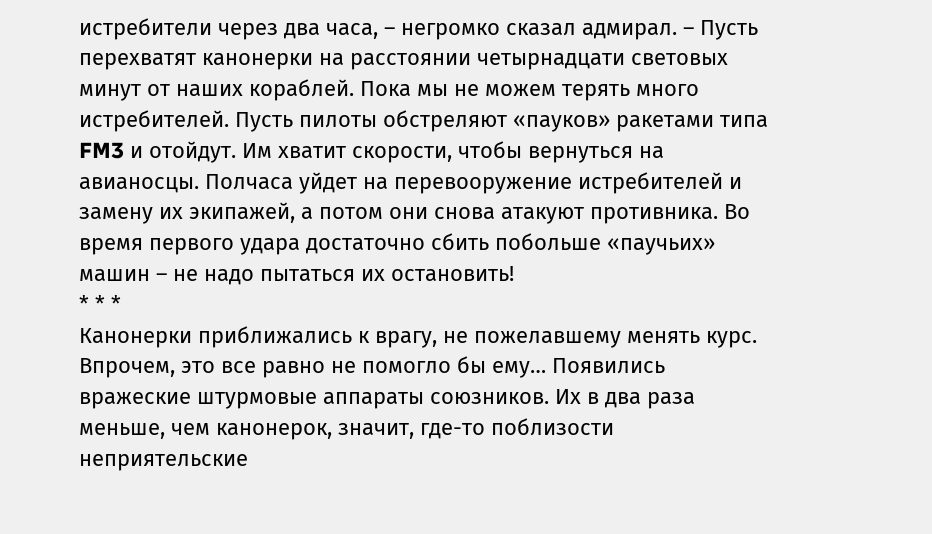истребители через два часа, – негромко сказал адмирал. – Пусть перехватят канонерки на расстоянии четырнадцати световых минут от наших кораблей. Пока мы не можем терять много истребителей. Пусть пилоты обстреляют «пауков» ракетами типа FM3 и отойдут. Им хватит скорости, чтобы вернуться на авианосцы. Полчаса уйдет на перевооружение истребителей и замену их экипажей, а потом они снова атакуют противника. Во время первого удара достаточно сбить побольше «паучьих» машин – не надо пытаться их остановить!
* * *
Канонерки приближались к врагу, не пожелавшему менять курс. Впрочем, это все равно не помогло бы ему… Появились вражеские штурмовые аппараты союзников. Их в два раза меньше, чем канонерок, значит, где-то поблизости неприятельские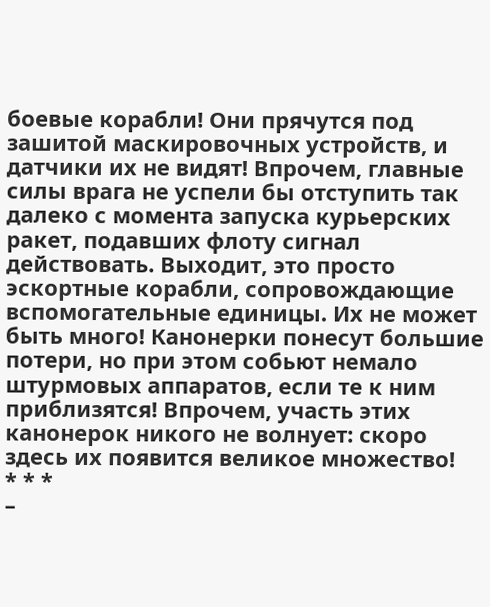боевые корабли! Они прячутся под зашитой маскировочных устройств, и датчики их не видят! Впрочем, главные силы врага не успели бы отступить так далеко с момента запуска курьерских ракет, подавших флоту сигнал действовать. Выходит, это просто эскортные корабли, сопровождающие вспомогательные единицы. Их не может быть много! Канонерки понесут большие потери, но при этом собьют немало штурмовых аппаратов, если те к ним приблизятся! Впрочем, участь этих канонерок никого не волнует: скоро здесь их появится великое множество!
* * *
–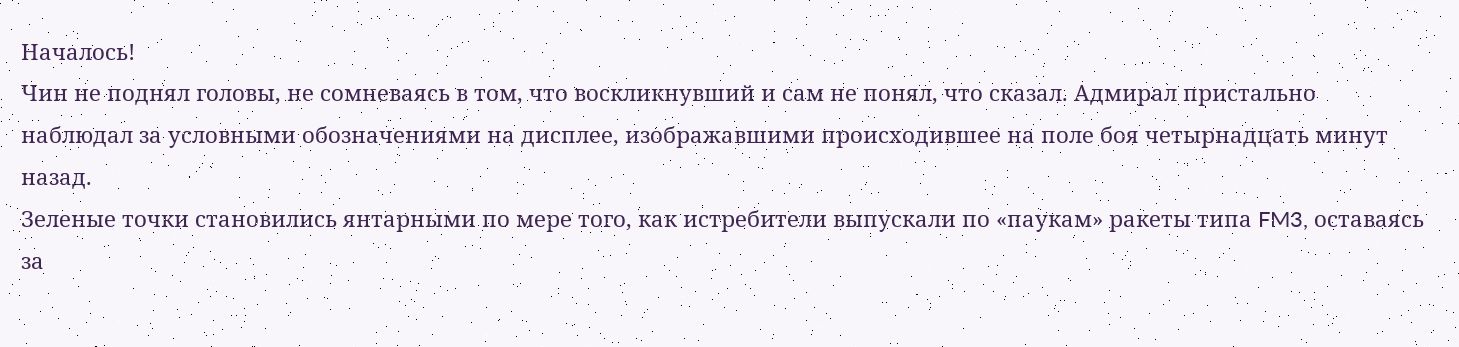Началось!
Чин не поднял головы, не сомневаясь в том, что воскликнувший и сам не понял, что сказал. Адмирал пристально наблюдал за условными обозначениями на дисплее, изображавшими происходившее на поле боя четырнадцать минут назад.
Зеленые точки становились янтарными по мере того, как истребители выпускали по «паукам» ракеты типа FM3, оставаясь за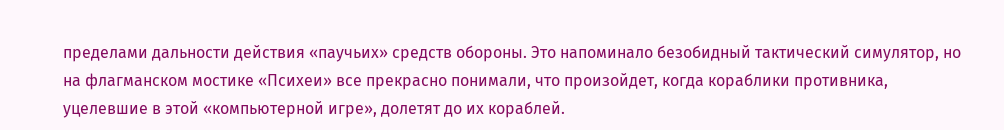пределами дальности действия «паучьих» средств обороны. Это напоминало безобидный тактический симулятор, но на флагманском мостике «Психеи» все прекрасно понимали, что произойдет, когда кораблики противника, уцелевшие в этой «компьютерной игре», долетят до их кораблей.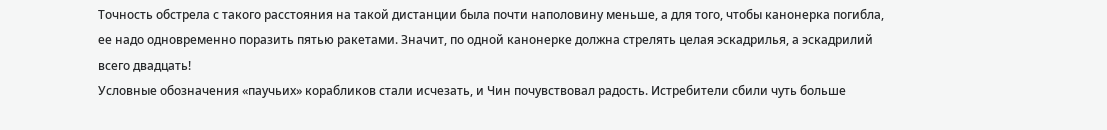Точность обстрела с такого расстояния на такой дистанции была почти наполовину меньше, а для того, чтобы канонерка погибла, ее надо одновременно поразить пятью ракетами. Значит, по одной канонерке должна стрелять целая эскадрилья, а эскадрилий всего двадцать!
Условные обозначения «паучьих» корабликов стали исчезать, и Чин почувствовал радость. Истребители сбили чуть больше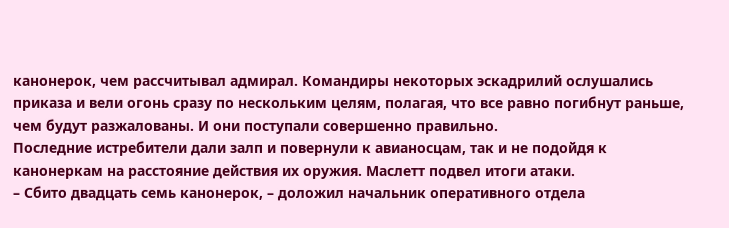канонерок, чем рассчитывал адмирал. Командиры некоторых эскадрилий ослушались приказа и вели огонь сразу по нескольким целям, полагая, что все равно погибнут раньше, чем будут разжалованы. И они поступали совершенно правильно.
Последние истребители дали залп и повернули к авианосцам, так и не подойдя к канонеркам на расстояние действия их оружия. Маслетт подвел итоги атаки.
– Сбито двадцать семь канонерок, – доложил начальник оперативного отдела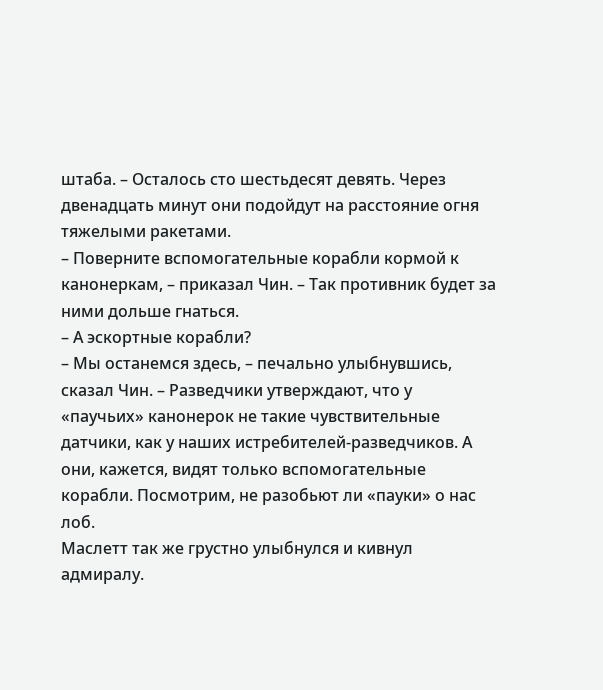штаба. – Осталось сто шестьдесят девять. Через двенадцать минут они подойдут на расстояние огня тяжелыми ракетами.
– Поверните вспомогательные корабли кормой к канонеркам, – приказал Чин. – Так противник будет за ними дольше гнаться.
– А эскортные корабли?
– Мы останемся здесь, – печально улыбнувшись, сказал Чин. – Разведчики утверждают, что у «паучьих» канонерок не такие чувствительные датчики, как у наших истребителей-разведчиков. А они, кажется, видят только вспомогательные корабли. Посмотрим, не разобьют ли «пауки» о нас лоб.
Маслетт так же грустно улыбнулся и кивнул адмиралу.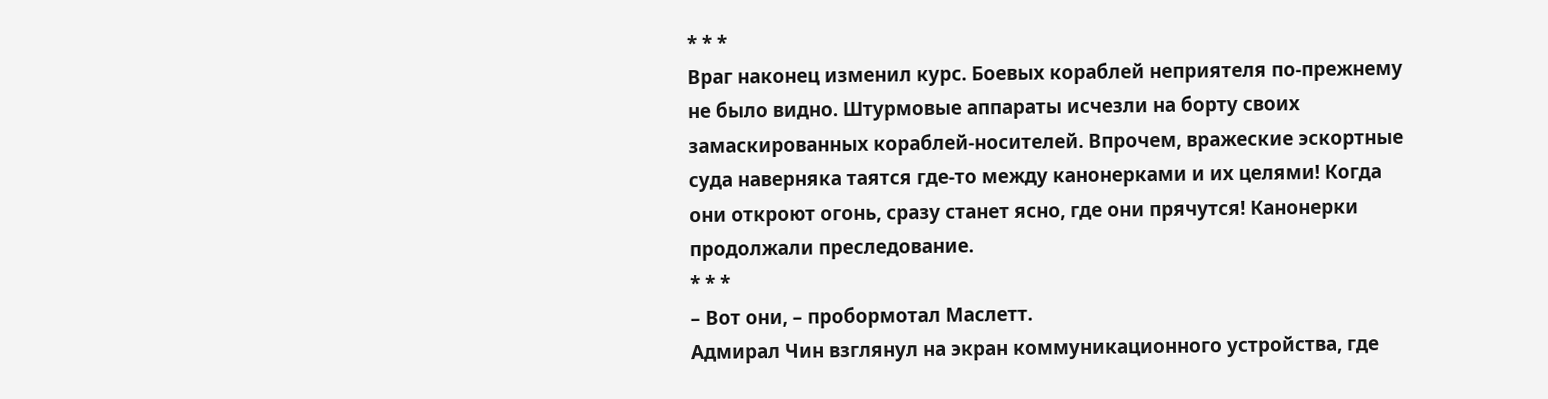* * *
Враг наконец изменил курс. Боевых кораблей неприятеля по-прежнему не было видно. Штурмовые аппараты исчезли на борту своих замаскированных кораблей-носителей. Впрочем, вражеские эскортные суда наверняка таятся где-то между канонерками и их целями! Когда они откроют огонь, сразу станет ясно, где они прячутся! Канонерки продолжали преследование.
* * *
– Вот они, – пробормотал Маслетт.
Адмирал Чин взглянул на экран коммуникационного устройства, где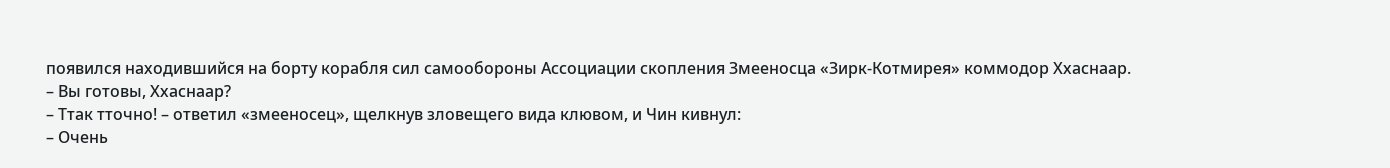появился находившийся на борту корабля сил самообороны Ассоциации скопления Змееносца «Зирк-Котмирея» коммодор Ххаснаар.
– Вы готовы, Ххаснаар?
– Ттак тточно! – ответил «змееносец», щелкнув зловещего вида клювом, и Чин кивнул:
– Очень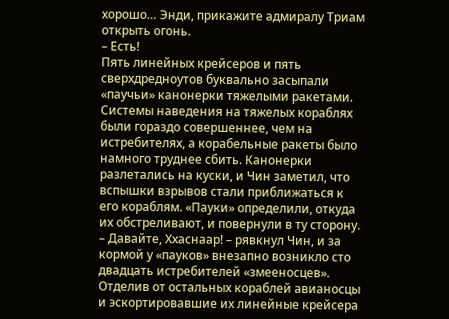хорошо… Энди, прикажите адмиралу Триам открыть огонь.
– Есть!
Пять линейных крейсеров и пять сверхдредноутов буквально засыпали «паучьи» канонерки тяжелыми ракетами. Системы наведения на тяжелых кораблях были гораздо совершеннее, чем на истребителях, а корабельные ракеты было намного труднее сбить. Канонерки разлетались на куски, и Чин заметил, что вспышки взрывов стали приближаться к его кораблям. «Пауки» определили, откуда их обстреливают, и повернули в ту сторону.
– Давайте, Ххаснаар! – рявкнул Чин, и за кормой у «пауков» внезапно возникло сто двадцать истребителей «змееносцев».
Отделив от остальных кораблей авианосцы и эскортировавшие их линейные крейсера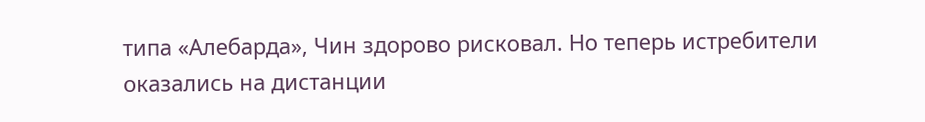типа «Алебарда», Чин здорово рисковал. Но теперь истребители оказались на дистанции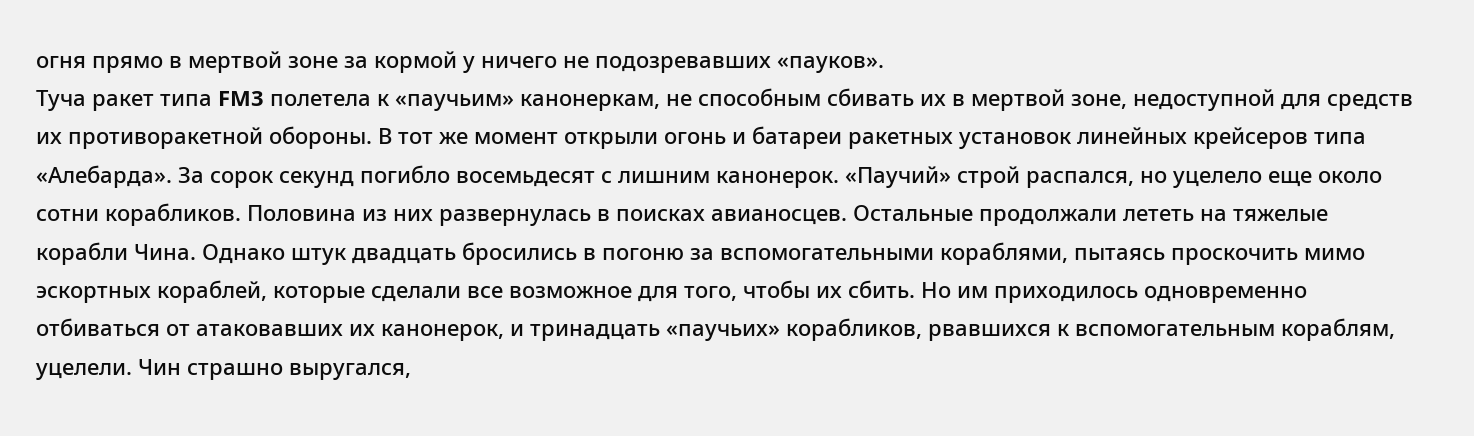огня прямо в мертвой зоне за кормой у ничего не подозревавших «пауков».
Туча ракет типа FM3 полетела к «паучьим» канонеркам, не способным сбивать их в мертвой зоне, недоступной для средств их противоракетной обороны. В тот же момент открыли огонь и батареи ракетных установок линейных крейсеров типа «Алебарда». За сорок секунд погибло восемьдесят с лишним канонерок. «Паучий» строй распался, но уцелело еще около сотни корабликов. Половина из них развернулась в поисках авианосцев. Остальные продолжали лететь на тяжелые корабли Чина. Однако штук двадцать бросились в погоню за вспомогательными кораблями, пытаясь проскочить мимо эскортных кораблей, которые сделали все возможное для того, чтобы их сбить. Но им приходилось одновременно отбиваться от атаковавших их канонерок, и тринадцать «паучьих» корабликов, рвавшихся к вспомогательным кораблям, уцелели. Чин страшно выругался,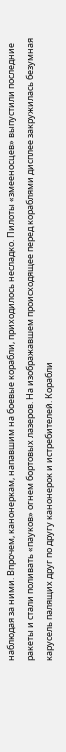наблюдая за ними. Впрочем, канонеркам, напавшим на боевые корабли, приходилось несладко. Пилоты «змееносцев» выпустили последние ракеты и стали поливать «пауков» огнем бортовых лазеров. На изображавшем происходящее перед кораблями дисплее закружилась безумная карусель палящих друг по другу канонерок и истребителей. Корабли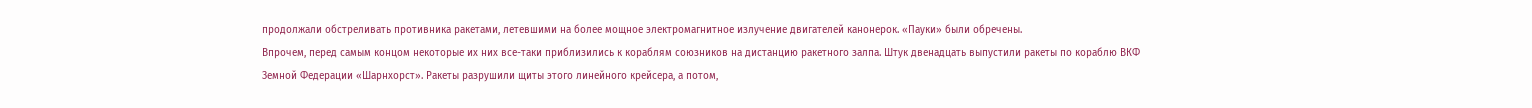продолжали обстреливать противника ракетами, летевшими на более мощное электромагнитное излучение двигателей канонерок. «Пауки» были обречены.
Впрочем, перед самым концом некоторые их них все-таки приблизились к кораблям союзников на дистанцию ракетного залпа. Штук двенадцать выпустили ракеты по кораблю ВКФ Земной Федерации «Шарнхорст». Ракеты разрушили щиты этого линейного крейсера, а потом,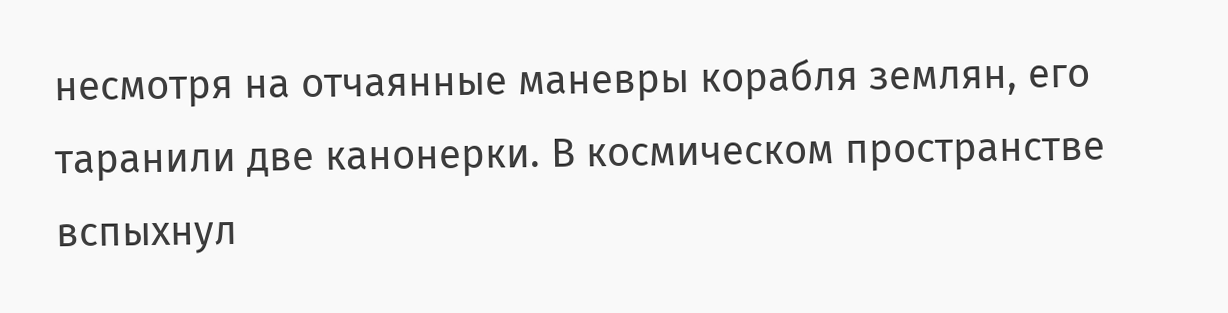несмотря на отчаянные маневры корабля землян, его таранили две канонерки. В космическом пространстве вспыхнул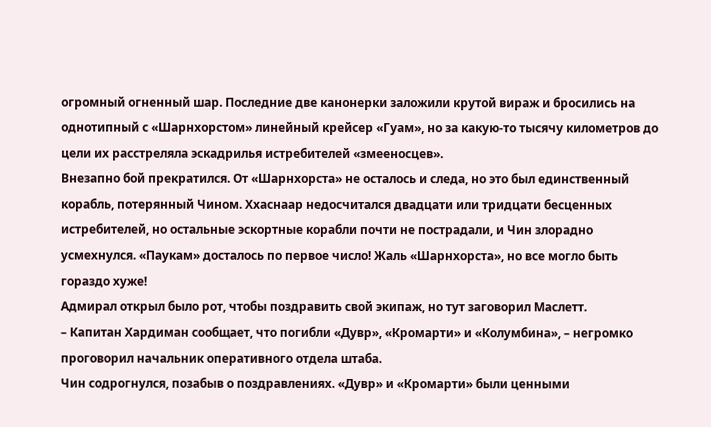огромный огненный шар. Последние две канонерки заложили крутой вираж и бросились на однотипный с «Шарнхорстом» линейный крейсер «Гуам», но за какую-то тысячу километров до цели их расстреляла эскадрилья истребителей «змееносцев».
Внезапно бой прекратился. От «Шарнхорста» не осталось и следа, но это был единственный корабль, потерянный Чином. Ххаснаар недосчитался двадцати или тридцати бесценных истребителей, но остальные эскортные корабли почти не пострадали, и Чин злорадно усмехнулся. «Паукам» досталось по первое число! Жаль «Шарнхорста», но все могло быть гораздо хуже!
Адмирал открыл было рот, чтобы поздравить свой экипаж, но тут заговорил Маслетт.
– Капитан Хардиман сообщает, что погибли «Дувр», «Кромарти» и «Колумбина», – негромко проговорил начальник оперативного отдела штаба.
Чин содрогнулся, позабыв о поздравлениях. «Дувр» и «Кромарти» были ценными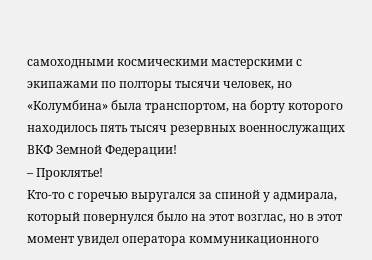самоходными космическими мастерскими с экипажами по полторы тысячи человек, но «Колумбина» была транспортом, на борту которого находилось пять тысяч резервных военнослужащих ВКФ Земной Федерации!
– Проклятье!
Кто-то с горечью выругался за спиной у адмирала, который повернулся было на этот возглас, но в этот момент увидел оператора коммуникационного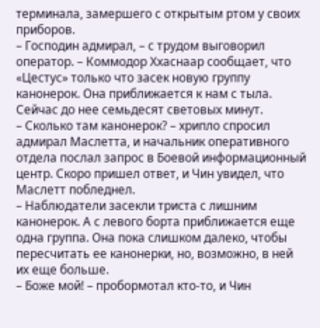терминала, замершего с открытым ртом у своих приборов.
– Господин адмирал, – с трудом выговорил оператор. – Коммодор Ххаснаар сообщает, что «Цестус» только что засек новую группу канонерок. Она приближается к нам с тыла. Сейчас до нее семьдесят световых минут.
– Сколько там канонерок? – хрипло спросил адмирал Маслетта, и начальник оперативного отдела послал запрос в Боевой информационный центр. Скоро пришел ответ, и Чин увидел, что Маслетт побледнел.
– Наблюдатели засекли триста с лишним канонерок. А с левого борта приближается еще одна группа. Она пока слишком далеко, чтобы пересчитать ее канонерки, но, возможно, в ней их еще больше.
– Боже мой! – пробормотал кто-то, и Чин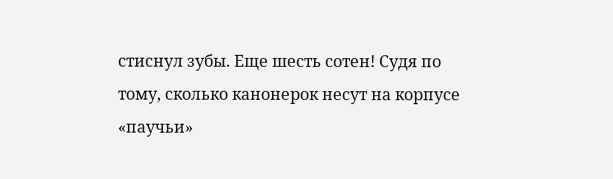стиснул зубы. Еще шесть сотен! Судя по тому, сколько канонерок несут на корпусе «паучьи»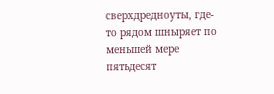сверхдредноуты, где-то рядом шныряет по меньшей мере пятьдесят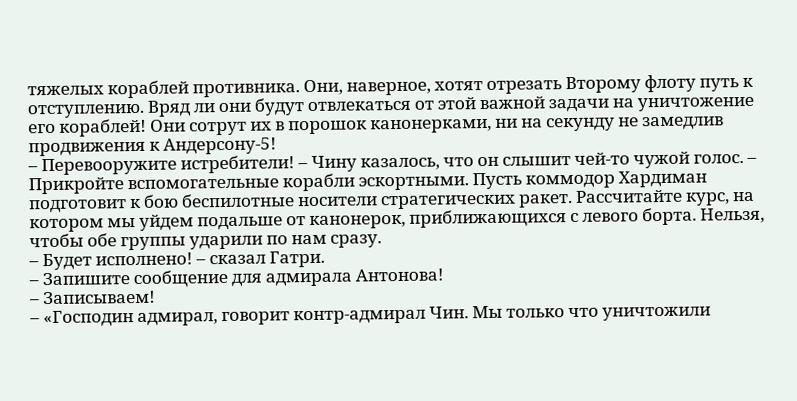тяжелых кораблей противника. Они, наверное, хотят отрезать Второму флоту путь к отступлению. Вряд ли они будут отвлекаться от этой важной задачи на уничтожение его кораблей! Они сотрут их в порошок канонерками, ни на секунду не замедлив продвижения к Андерсону-5!
– Перевооружите истребители! – Чину казалось, что он слышит чей-то чужой голос. – Прикройте вспомогательные корабли эскортными. Пусть коммодор Хардиман подготовит к бою беспилотные носители стратегических ракет. Рассчитайте курс, на котором мы уйдем подальше от канонерок, приближающихся с левого борта. Нельзя, чтобы обе группы ударили по нам сразу.
– Будет исполнено! – сказал Гатри.
– Запишите сообщение для адмирала Антонова!
– Записываем!
– «Господин адмирал, говорит контр-адмирал Чин. Мы только что уничтожили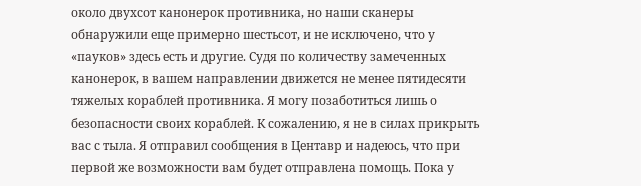около двухсот канонерок противника, но наши сканеры обнаружили еще примерно шестьсот, и не исключено, что у «пауков» здесь есть и другие. Судя по количеству замеченных канонерок, в вашем направлении движется не менее пятидесяти тяжелых кораблей противника. Я могу позаботиться лишь о безопасности своих кораблей. К сожалению, я не в силах прикрыть вас с тыла. Я отправил сообщения в Центавр и надеюсь, что при первой же возможности вам будет отправлена помощь. Пока у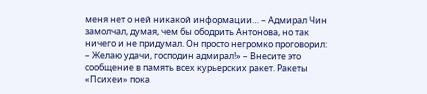меня нет о ней никакой информации… – Адмирал Чин замолчал, думая, чем бы ободрить Антонова, но так ничего и не придумал. Он просто негромко проговорил: – Желаю удачи, господин адмирал!» – Внесите это сообщение в память всех курьерских ракет. Ракеты «Психеи» пока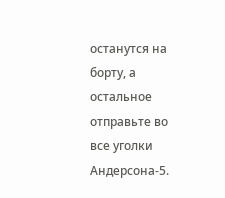останутся на борту, а остальное отправьте во все уголки Андерсона-5.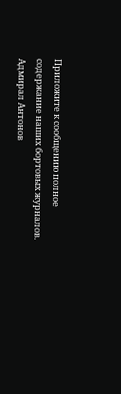Приложите к сообщению полное содержание наших бортовых журналов. Адмирал Антонов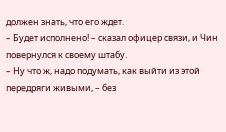должен знать, что его ждет.
– Будет исполнено! – сказал офицер связи, и Чин повернулся к своему штабу.
– Ну что ж, надо подумать, как выйти из этой передряги живыми, – без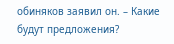обиняков заявил он. – Какие будут предложения?